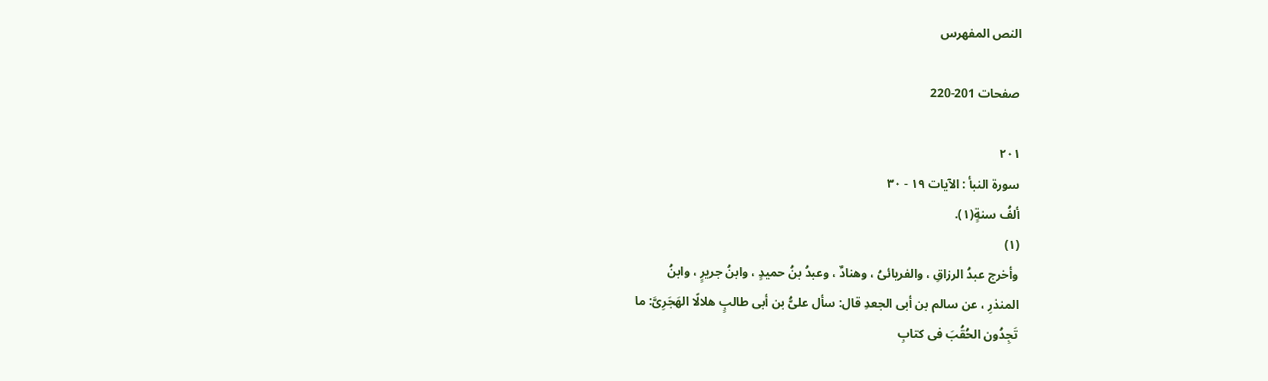النص المفهرس

صفحات 201-220

٢٠١
سورة النبأ : الآيات ١٩ - ٣٠
ألفُ سنةٍ(١).
(١)
وأخرج عبدُ الرزاقِ ، والفریائیُ ، وهنادٌ ، وعبدُ بنُ حميدٍ ، وابنُ جریرٍ ، وابنُ
المنذرِ ، عن سالم بن أبى الجعدِ قال: سأل علىُّ بن أبى طالبٍ هلالًا الهَجَرِىَّ: ما
تَجِدُون الحُقُبَ فى كتابِ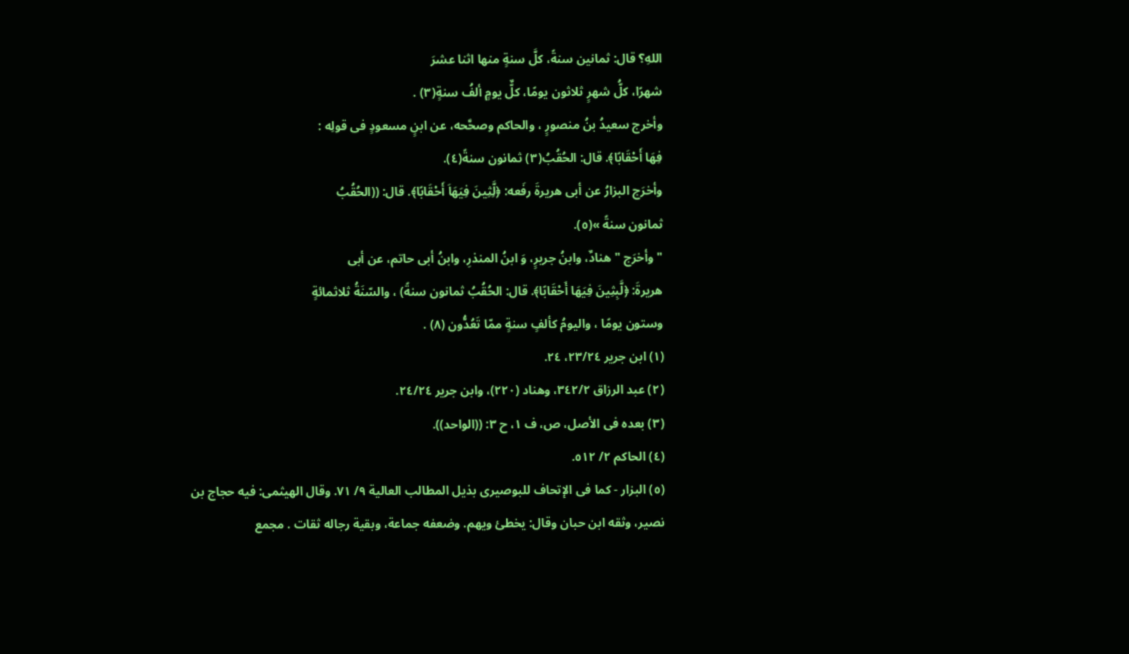اللهِ؟ قال: ثمانين سنةً، كلَّ سنةٍ منها اثنا عشرَ
شهرًا، كلُّ شهرٍ ثلاثون يومًا، كلٌّ يومٍ ألفُ سنةٍ(٣) .
وأخرج سعیدُ بنُ منصورٍ ، والحاكم وصحَّحه، عن ابنٍ مسعودٍ فی قولِه :
فِهَا أَحْقَابًا﴾. قال: الحُقُبُ(٣) ثمانون سنةً(٤).
وأخرَج البزارُ عن أبى هريرةَ رفَعه: ﴿لَِّثِينَ فِيَهَاَ أَحْقَابًا﴾. قال: ((الحُقُبُ
ثمانون سنةً »(٥).
" وأخرَج " هنادٌ، وابنُ جريرٍ، وَ ابنُ المنذرِ، وابنُ أبى حاتم، عن أبى
هريرةَ: ﴿لَّبِثِينَ فِيَهَا أَحْقَابًا﴾. قال: الحُقُبُ ثمانون سنةً) ، والسّنَةُ ثلاثمائةٍ
وستون يومًا ، واليومُ كألفٍ سنةٍ ممّا تَعُدُّون (٨) .
(١) ابن جرير ٢٣/٢٤، ٢٤.
(٢) عبد الرزاق ٣٤٢/٢، وهناد (٢٢٠)، وابن جرير ٢٤/٢٤.
(٣) بعده فى الأصل، ص، ف ١، ح ٣: ((الواحد)).
(٤) الحاكم ٢/ ٥١٢.
(٥) البزار - كما فى الإتحاف للبوصيرى بذيل المطالب العالية ٩/ ٧١. وقال الهيثمى: فيه حجاج بن
نصير، وثقه ابن حبان وقال: يخطئ ويهم. وضعفه جماعة، وبقية رجاله ثقات . مجمع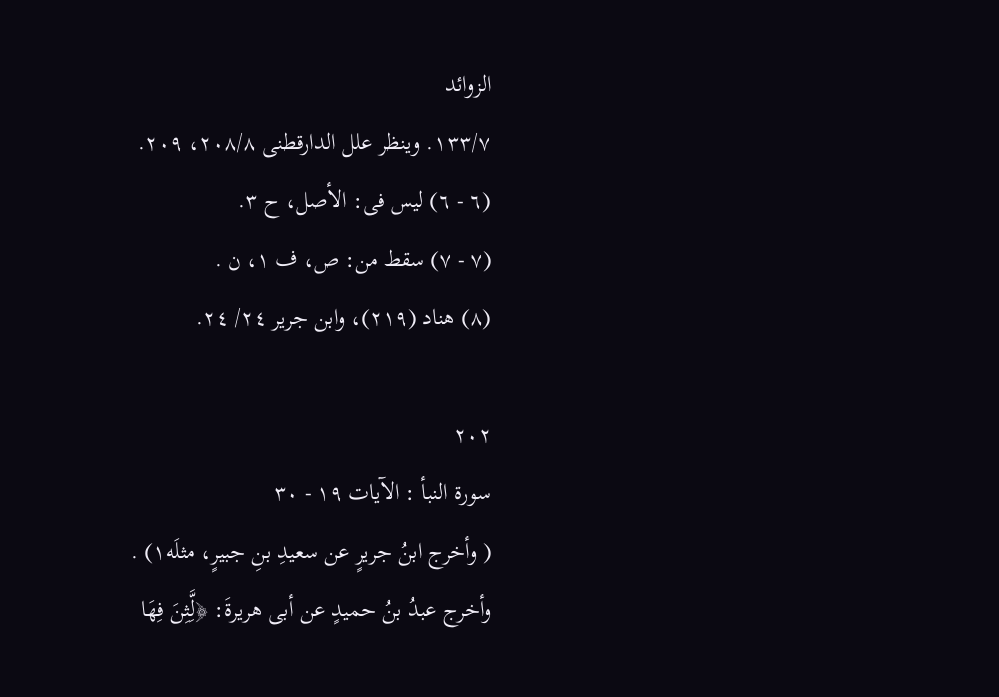الزوائد
١٣٣/٧. وينظر علل الدارقطنى ٢٠٨/٨، ٢٠٩.
(٦ - ٦) ليس فى: الأصل، ح ٣.
(٧ - ٧) سقط من: ص، ف ١، ن .
(٨) هناد (٢١٩)، وابن جرير ٢٤/ ٢٤.

٢٠٢
سورة النبأ : الآيات ١٩ - ٣٠
( وأخرج ابنُ جريرٍ عن سعيدِ بنِ جبيرٍ، مثلَه١) .
وأخرج عبدُ بنُ حميدٍ عن أبى هريرةَ: ﴿لَِّثِنَ فِهَا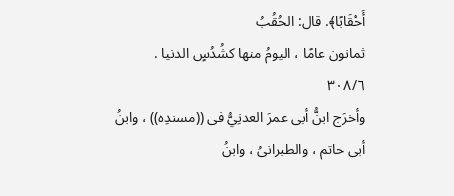أَحْقَابًا﴾. قال: الحُقُبُ
ثمانون عامًا ، الیومُ منها کشُدُسٍ الدنيا .
٣٠٨/٦
وأخرَج ابنُّ أبى عمرَ العدنِيُّ فى ((مسندِه)) ، وابنُ أبى حاتم ، والطبرانىُ ، وابنُ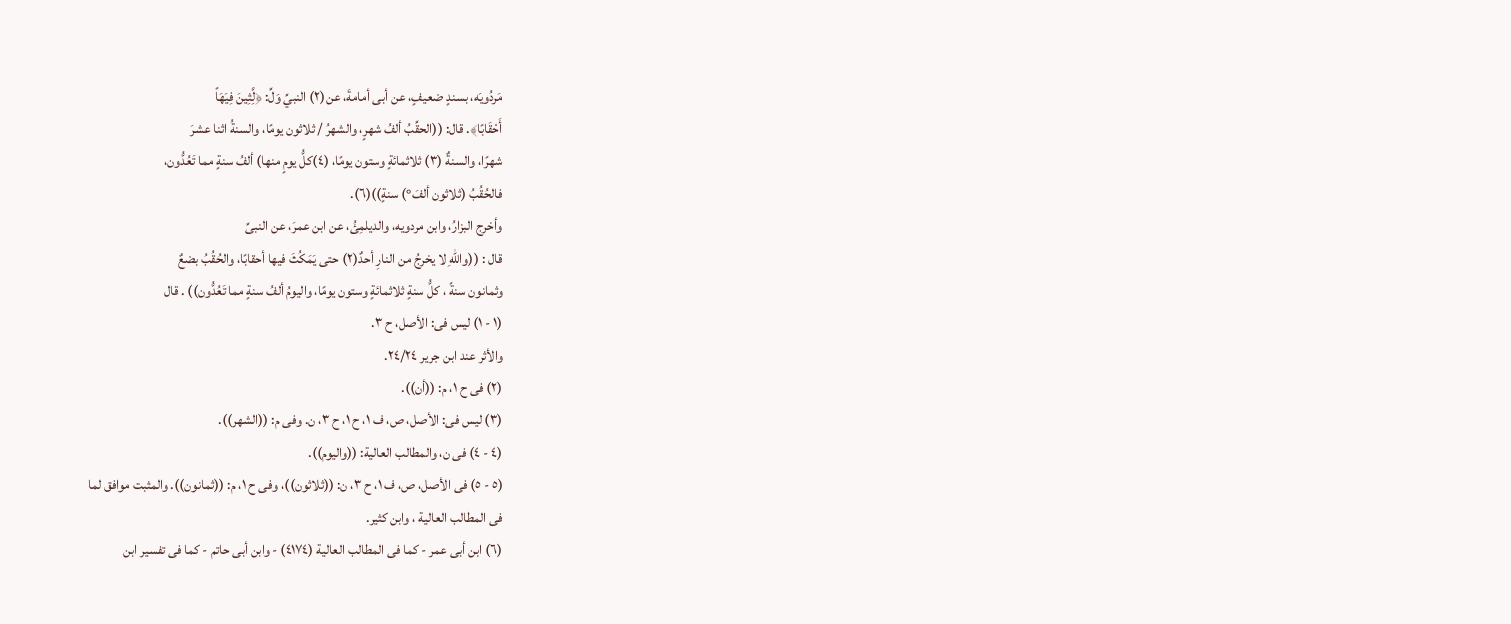مَردُويَه، بسندٍ ضعيفٍ، عن أبى أمامةَ، عن(٢) النبيِّ وَلِّ: ﴿لَِّثِينَ فِيَهَاً
أَحْقَابًا﴾. قال: ((الحقِّبُ ألفُ شهرٍ، والشهرُ / ثلاثون يومًا، والسنةُ اثنا عشرَ
شهرًا، والسنةٌ (٣) ثلاثمائةٍ وستون يومًا، (٤)كلُّ يومٍ منها) ألفُ سنةٍ مما تَعُدُّون،
فالحُقُبُ (ثلاثون ألفَ°) سنةٍ))(٦).
وأخرج البزارُ، وابن مردويه، والدیلمِئُ، عن ابن عمرَ، عن النبىِّ
قال : ((واللهِ لا يخرجُ من النارِ أحدٌ(٢) حتى يَمَكُثَ فيها أحقابًا، والحُقُبُ بضعٌ
وثمانون سنةً ، كلُّ سنةٍ ثلاثمائةٍ وستون يومًا، واليومُ ألفُ سنةٍ مما تَعُدُّون)) . قال
(١ - ١) ليس فى: الأصل، ح ٣.
والأثر عند ابن جرير ٢٤/٢٤.
(٢) فى ح ١، م: ((أن)).
(٣) ليس فى: الأصل، ص، ف ١، ح ١، ح ٣، ن. وفى م: ((الشهر)).
(٤ - ٤) فى ن، والمطالب العالية: ((واليوم)).
(٥ - ٥) فى الأصل، ص، ف ١، ح ٣، ن: ((ثلاثون))، وفى ح ١، م: ((ثمانون)). والمثبت موافق لما
فی المطالب العالية ، وابن کثیر.
(٦) ابن أبى عمر - كما فى المطالب العالية (٤١٧٤) - وابن أبى حاتم - كما فى تفسير ابن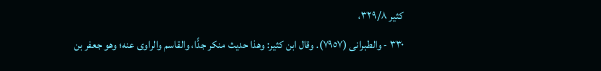كثير ٣٢٩/٨،
٣٣٠ - والطبرانى (٧٩٥٧). وقال ابن كثير: وهذا حديث منكر جدًّا، والقاسم والراوى عنه؛ وهو جعفر بن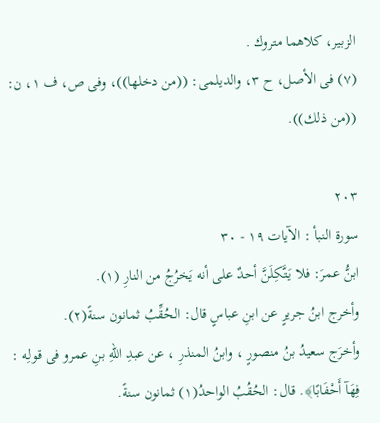الزبير، كلاهما متروك .
(٧) فى الأصل، ح ٣، والديلمى: ((من دخلها))، وفى ص، ف ١، ن: ((من ذلك)).

٢٠٣
سورة النبأ : الآيات ١٩ - ٣٠
ابنُّ عمرَ: فلا يَتَّكِلَنَّ أحدٌ على أنه يَخرُجُ من النارِ (١).
وأخرج ابنُ جريرٍ عن ابنِ عباسٍ قال: الحُقِّبُ ثمانون سنةً(٢).
وأخرَج سعيدُ بنُ منصورٍ ، وابنُ المنذرِ ، عن عبدِ اللهِ بنِ عمرو فی قولِه :
فِهَآ أَحْفَابًا﴾. قال: الحُقُبُ الواحدُ(١) ثمانون سنةً.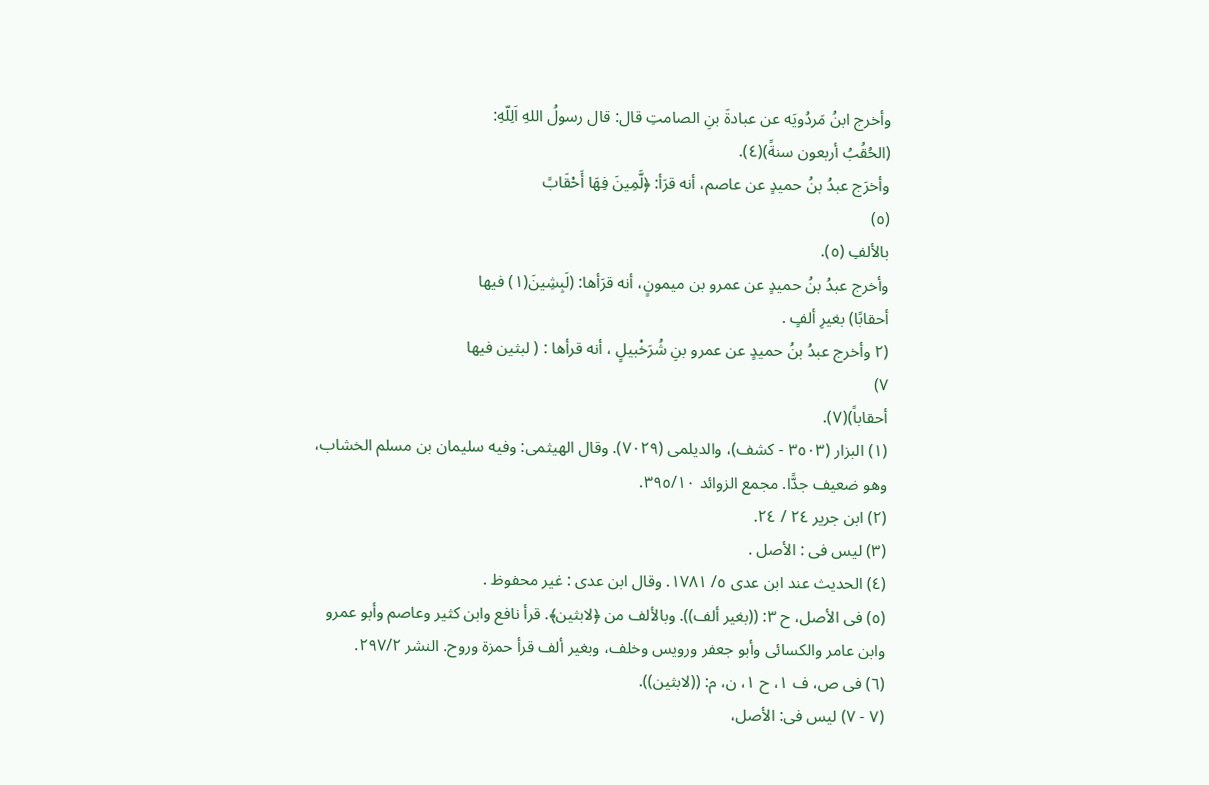وأخرج ابنُ مَردُويَه عن عبادةَ بنِ الصامتِ قال: قال رسولُ اللهِ اَلِلّهِ:
(الحُقُبُ أربعون سنةً)(٤).
وأخرَج عبدُ بنُ حميدٍ عن عاصم، أنه قرَأ: ﴿لَّمِينَ فِهَا أَحْقَابً
(٥)
بالألفِ (٥).
وأخرج عبدُ بنُ حميدٍ عن عمرو بن ميمونٍ، أنه قرَأها: (لَبِشِينَ(١) فيها
أحقابًا) بغيرِ ألفٍ .
(٢ وأخرج عبدُ بنُ حميدٍ عن عمرو بنِ شُرَخْبيلٍ ، أنه قرأها : ( لبثين فيها
٧)
أحقاباً)(٧).
(١) البزار (٣٥٠٣ - كشف)، والديلمى (٧٠٢٩). وقال الهيثمى: وفيه سليمان بن مسلم الخشاب،
وهو ضعيف جدًّا. مجمع الزوائد ٣٩٥/١٠.
(٢) ابن جرير ٢٤ / ٢٤.
(٣) ليس فى : الأصل .
(٤) الحديث عند ابن عدى ٥/ ١٧٨١. وقال ابن عدى : غير محفوظ .
(٥) فى الأصل، ح ٣: ((بغير ألف)). وبالألف من ﴿لابثين﴾. قرأ نافع وابن كثير وعاصم وأبو عمرو
وابن عامر والكسائى وأبو جعفر ورويس وخلف، وبغير ألف قرأ حمزة وروح. النشر ٢٩٧/٢.
(٦) فى ص، ف ١، ح ١، ن، م: ((لابثين)).
(٧ - ٧) ليس فى: الأصل،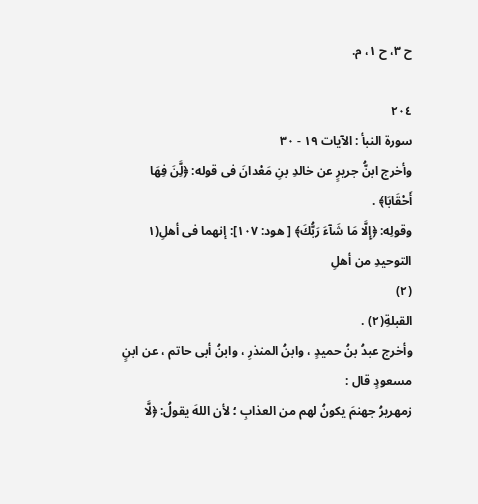ح ٣، ح ١، م.

٢٠٤
سورة النبأ : الآيات ١٩ - ٣٠
وأخرج ابنُّ جريرٍ عن خالدِ بنِ مَعْدانَ فى قوله: ﴿لَِّنَ فِهَا أَحْقَابَا﴾ .
وقولِه: ﴿إِلَّا مَا شَآءَ رَبُّكَ﴾ [ هود: ١٠٧]: إنهما فى أهلِ(١ التوحيدِ من أهلِ
(٢)
القبلةِ(٢) .
وأخرج عبدُ بنُ حميدٍ ، وابنُ المنذرِ ، وابنُ أبى حاتم ، عن ابنٍ مسعودٍ قال :
زمهريرُ جهنمَ يكونُ لهم من العذابِ ؛ لأن اللهَ يقولُ: ﴿لَّا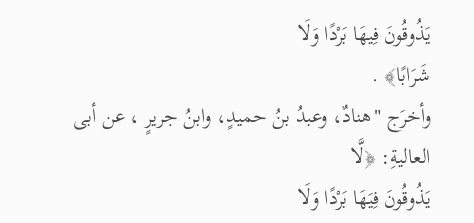يَذُوقُونَ فِيهَا بَرْدًا وَلَا
شَرَابًا﴾ .
وأخرَج "هنادٌ، وعبدُ بنُ حميدٍ، وابنُ جريرٍ ، عن أبى العاليةِ: ﴿لَّا
يَذُوقُونَ فِيَهَا بَرْدًا وَلَا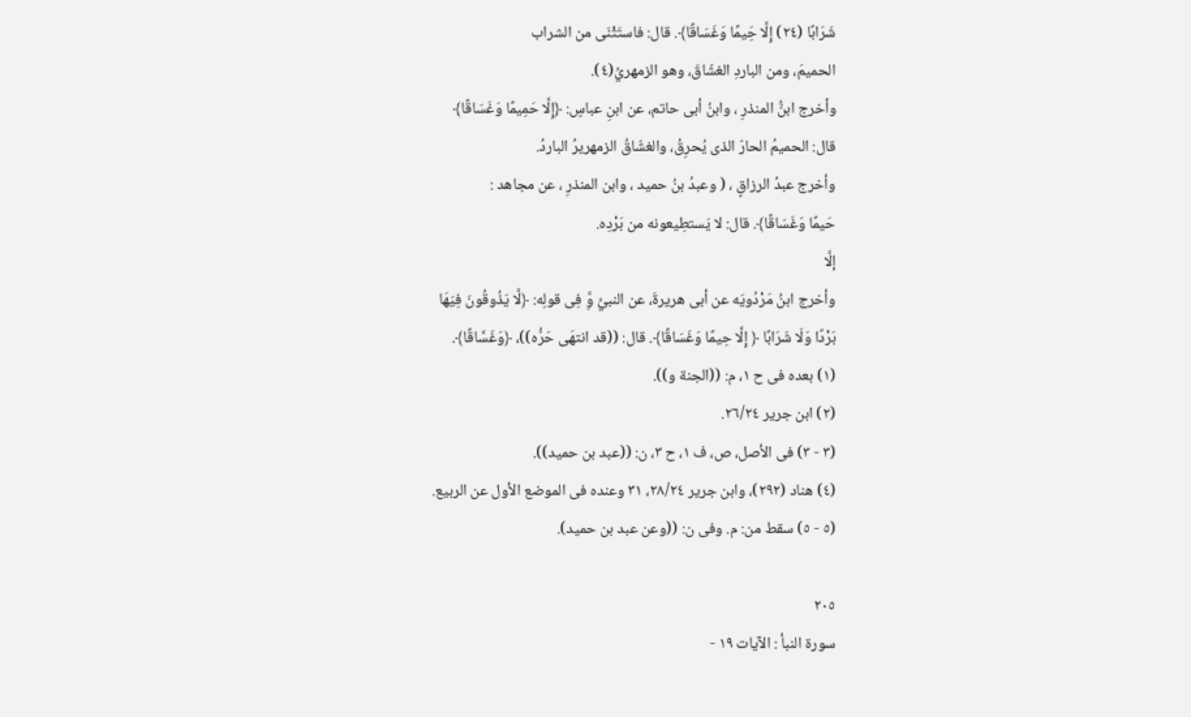شَرَابًا (٢٤) إِلَّا حَِيمًا وَغَسَاقًا﴾. قال: فاستَثْنَى من الشراب
الحميمَ، ومن الباردِ الغشّاقَ، وهو الزمهريُ(٤).
وأخرج ابنُّ المنذرِ ، وابنُ أبى حاتم، عن ابنِ عباسٍ: ﴿إِلَّا حَمِيمًا وَغَسَاقًا﴾
قال: الحميمُ الحارّ الذى يُحرِقُ، والغشّاقُ الزمهريرُ الباردُ.
وأخرج عبدُ الرزاقٍ ، ( وعبدُ بنُ حميد ، وابن المنذرِ ، عن مجاهد :
حَيمًا وَغَسَاقًا﴾. قال: لا يَستطِيعونه من بَرْدِه.
إلَّا
وأخرج ابنُ مَرْدُويَه عن أبى هريرةَ، عن النبيِّ وَِّ فِى قولِه: ﴿لَّا يَذُوقُونَ فِيَهَا
بَرْدًا وَلَا شَرَابًا ﴿ إِلَّا حِيمًا وَغَسَاقًا﴾. قال: ((قد انتهَى حَرُّه))، ﴿وَغَسَّاقًا﴾.
(١) بعده فى ح ١، م: ((الجنة و)).
(٢) ابن جرير ٢٦/٢٤.
(٣ - ٣) فى الأصل، ص، ف ١، ح ٣، ن: ((عبد بن حميد)).
(٤) هناد (٢٩٢)، وابن جرير ٢٨/٢٤، ٣١ وعنده فى الموضع الأول عن الربيع.
(٥ - ٥) سقط من: م. وفى ن: ((وعن عبد بن حميد).

٢٠٥
سورة النبأ : الآيات ١٩ -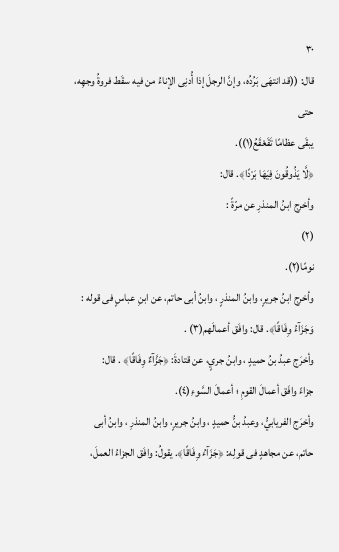٣٠
قال: ((قد انتهَى بَرُدُه، وإنَّ الرجلَ إذا أُدنِى الإناءُ من فيه سقَط فروةُ وجهِه، حتى
يبقَى عظامًا تَقَعْقَعُ(١)).
﴿لَّا يَذُوقُونَ فِيَهَا بَرْدًا﴾. قال:
وأخرج ابنُ المنذرِ عن مرّةً :
(٢)
نومًا(٢).
وأخرج ابنُ جريرٍ، وابنُ المنذرٍ ، وابنُ أبى حاتم، عن ابنِ عباسٍ فى قوله :
وَجَزَآءُ وِفَاقًا﴾. قال: وافَق أعمالَهم(٣) .
وأخرَج عبدُ بنُ حميدٍ ، وابنُ جريٍ، عن قتادةَ: ﴿جَزَّآءٌ وِفَاقًا﴾ . قال:
جزاءً وافَق أعمالَ القومِ ؛ أعمالَ السَّوءِ(٤).
وأخرَج الفريابيُّ، وعبدُ بنُّ حميدٍ ، وابنُ جريرٍ، وابنُ المنذرِ ، وابنُ أبی
حاتم، عن مجاهدٍ فى قولِه: ﴿جَزَآءُ وِفَاقًا﴾. يقولُ: وافَق الجزاءُ العملَ،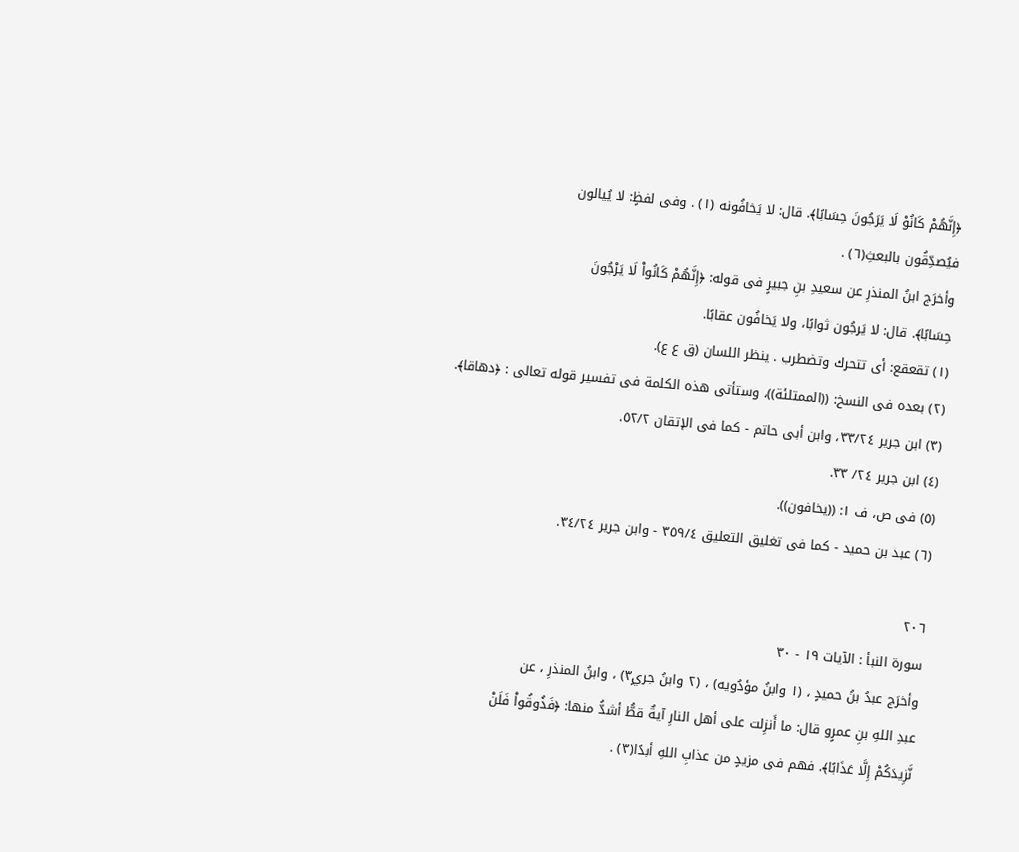﴿إِنَّهُمْ كَانُوْ لَا يَرَجُونَ حِسَابًا﴾. قال: لا يَخافُونه (١) . وفى لفظٍ: لا يُيالون
فيُصدِّقُون بالبعثِ(٦) .
وأخرَج ابنُ المنذرِ عن سعيدِ بنِ جبيرٍ فى قوله: ﴿إِنَّهُمْ كَانُواْ لَا يَرْجُونَ
حِسَابًا﴾. قال: لا يَرجُون ثوابًا، ولا يَخافُون عقابًا.
(١) تقعقع: أى تتحرك وتضطرب . ينظر اللسان (ق ع ع).
(٢) بعده فى النسخ: ((الممتلئة))، وستأتى هذه الكلمة فى تفسير قوله تعالى : ﴿دهاقا﴾.
(٣) ابن جرير ٣٣/٢٤، وابن أبى حاتم - كما فى الإتقان ٥٢/٢.
(٤) ابن جرير ٢٤/ ٣٣.
(٥) فى ص، ف ١: ((يخافون)).
(٦) عبد بن حميد - كما فى تغليق التعليق ٣٥٩/٤ - وابن جرير ٣٤/٢٤.

٢٠٦
سورة النبأ : الآيات ١٩ - ٣٠
وأخرَج عبدُ بنُ حميدٍ ، (١ وابنُ مؤدُويه) ، (٢ وابنُ جري٣ٍ) ، وابنُ المنذرِ ، عن
عبدِ اللهِ بنِ عمرٍو قال: ما أَنزِلت على أهل النارِ آيةٌ قطُّ أشدُّ منها: ﴿فَذُوقُواْ فَلَنْ
نَّزِيدَكُمْ إِلَّا عَذَابًا﴾. فهم فى مزيدٍ من عذابِ اللهِ أبدًا(٣) .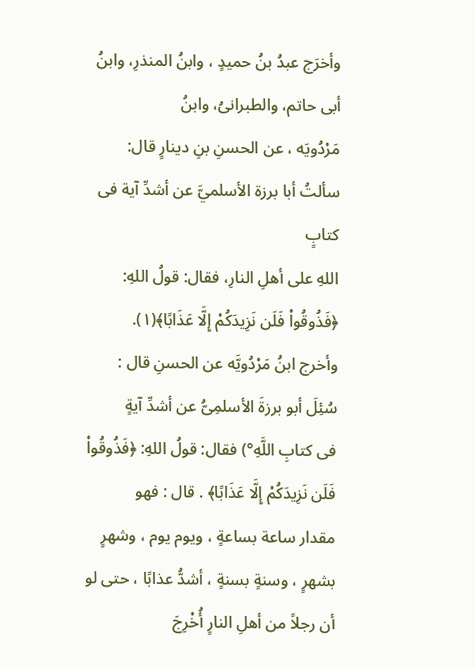وأخرَج عبدُ بنُ حميدٍ ، وابنُ المنذرِ، وابنُ أبى حاتم، والطبرانىُ، وابنُ
مَرْدُويَه ، عن الحسنِ بنِ دينارٍ قال: سألتُ أبا برزة الأسلميَّ عن أشدِّ آیة فی کتابٍ
اللهِ على أهلِ النارِ، فقال: قولُ اللهِ: ﴿فَذُوقُواْ فَلَن نَزِيدَكُمْ إِلَّا عَذَابًا﴾(١).
وأخرج ابنُ مَرْدُويَّه عن الحسنِ قال : سُئِلَ أبو برزةَ الأسلمِىُّ عن أشدِّ آيةٍ
فى كتابِ اللَّهِ°) فقال: قولُ اللهِ: ﴿فَذُوقُواْ فَلَن نَزِيدَكُمْ إِلَّا عَذَابًا﴾ . قال : فهو
مقدار ساعة بساعةٍ ، ویوم یوم ، وشهرٍ بشهرٍ ، وسنةٍ بسنةٍ ، أشدُّ عذابًا ، حتى لو
أن رجلاً من أهلِ النارٍ أُخْرِجَ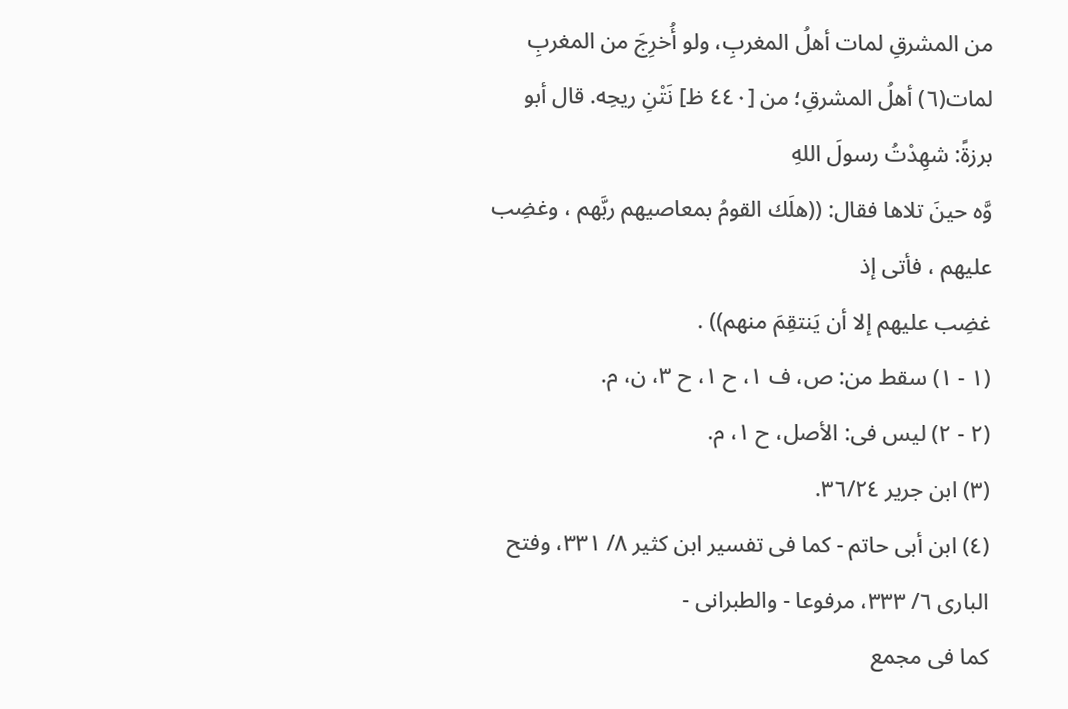من المشرقِ لمات أهلُ المغربِ، ولو أُخرِجَ من المغربِ
لمات(٦) أهلُ المشرقِ؛ من [٤٤٠ ظ] نَتْنِ ريحِه. قال أبو برزةً: شهِدْتُ رسولَ اللهِ
وَّه حينَ تلاها فقال: ((هلَك القومُ بمعاصيهم ربَّهم ، وغضِب علیھم ، فأتى إذ
غضِب عليهم إلا أن يَنتقِمَ منهم)) .
(١ - ١) سقط من: ص، ف ١، ح ١، ح ٣، ن، م.
(٢ - ٢) ليس فى: الأصل، ح ١، م.
(٣) ابن جرير ٣٦/٢٤.
(٤) ابن أبى حاتم - كما فى تفسير ابن كثير ٨/ ٣٣١، وفتح البارى ٦/ ٣٣٣، مرفوعا - والطبرانى -
كما فى مجمع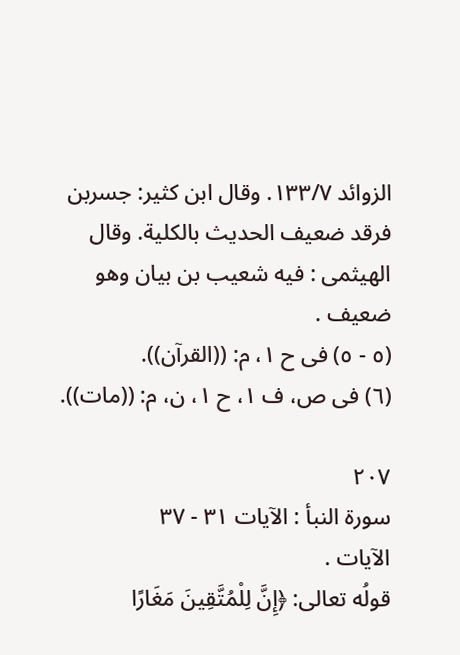الزوائد ١٣٣/٧. وقال ابن كثير: جسربن فرقد ضعيف الحديث بالكلية. وقال
الهيثمى : فيه شعيب بن بيان وهو ضعيف .
(٥ - ٥) فى ح ١، م: ((القرآن)).
(٦) فى ص، ف ١، ح ١، ن، م: ((مات)).

٢٠٧
سورة النبأ : الآيات ٣١ - ٣٧
الآيات .
قولُه تعالى: ﴿إِنَّ لِلْمُتَّقِينَ مَغَارًا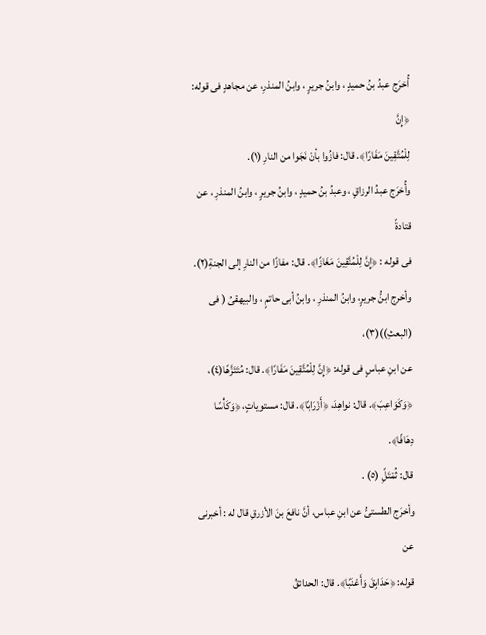أُخرَج عبدُ بنُ حميدٍ ، وابنُ جريرٍ ، وابنُ المنذرِ، عن مجاهدٍ فى قوله: ﴿إِنَّ
لِلْمُتَّقِينَ مَفَارًا﴾. قال: فازُوا بأنْ نَجَوا من النارِ (١).
وأُخرَج عبدُ الرزاقٍ ، وعبدُ بنُ حميدٍ ، وابنُ جريرٍ ، وابنُ المنذرِ ، عن قتادةً
فى قوله : ﴿إِنَّ لِلْمُنَّقِينَ مَغَازًا﴾. قال: مفازًا من النارِ إلى الجنةِ(٢).
وأخرج ابنُّ جريرٍ، وابنُ المنذرِ ، وابنُ أبى حاتمٍ ، والبيهقىُ ( فى (البعثِ))(٣)،
عن ابنِ عباسٍ فى قوله: ﴿إِنَّ لِلْمُتَّقِينَ مَفَارًا﴾. قال: مُتَتَزَّهًا(٤)،
﴿وَكَوَاعِبَ﴾. قال: نواهِدَ، ﴿أَزْرَابًا﴾. قال: مستوياتٍ، ﴿وَكَأْسًا دِهَافًا﴾.
قال: ثُمْتَلًِ (٥) .
وأخرَج الطستىُّ عن ابنِ عباس، أنَّ نافعَ بنَ الأزرقِ قال له : أخبرنى عن
قوله: ﴿حَدَابِقَ وَأَعْنَبًا﴾. قال: الحدائقُ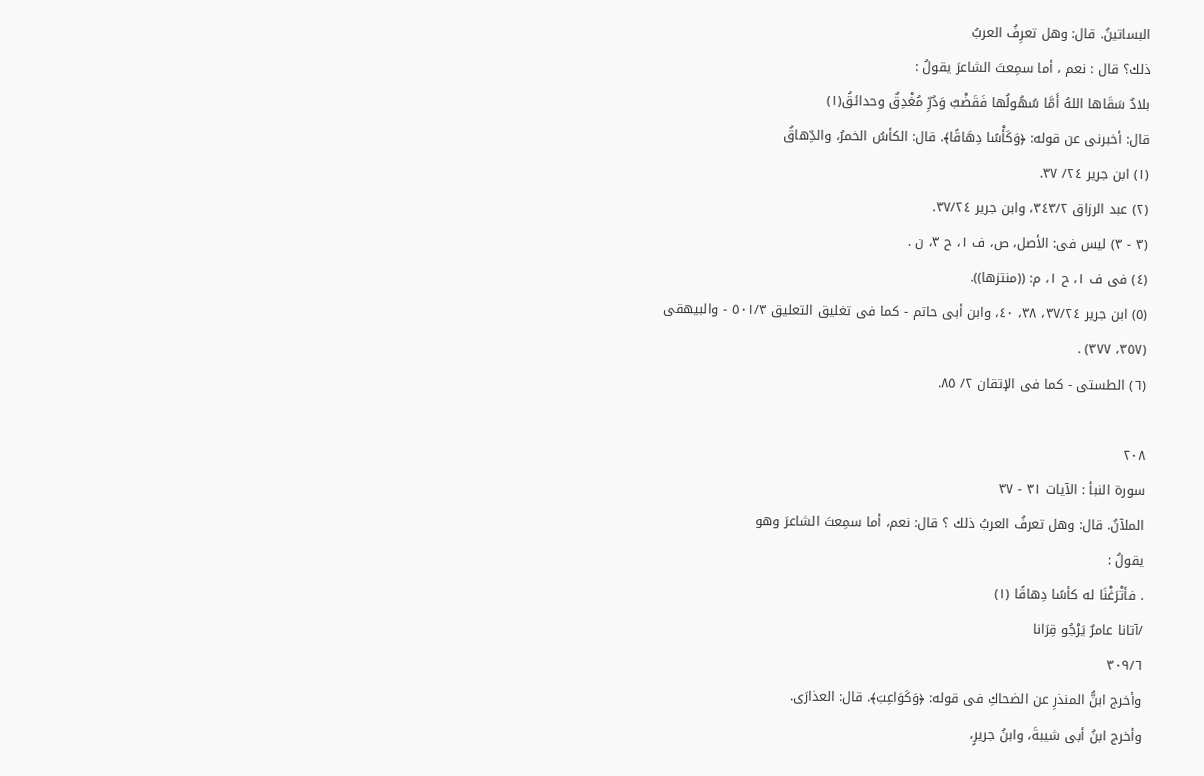البساتينُ. قال: وهل تعرِفُ العربُ
ذلك؟ قال : نعم ، أما سمِعتَ الشاعرَ يقولُ :
بلادٌ سَقَاها اللهُ أَمَّا سُهُولُها فَقَضْبٌ وَدُرِّ مُغْدِقٌ وحدائقُ(١)
قال: أخبرنى عن قوله: ﴿وَكَأْسًا دِهَاقًا﴾. قال: الكأسُ الخمرُ، والدِّهاقُ
(١) ابن جرير ٢٤/ ٣٧.
(٢) عبد الرزاق ٣٤٣/٢، وابن جرير ٣٧/٢٤.
(٣ - ٣) لیس فی: الأصل، ص، ف ١، ح ٣، ن .
(٤) فى ف ١، ح ١، م: ((منتزها)).
(٥) ابن جرير ٣٧/٢٤، ٣٨، ٤٠، وابن أبى حاتم - كما فى تغليق التعليق ٥٠١/٣ - والبيهقى
(٣٥٧، ٣٧٧) .
(٦) الطستى - كما فى الإتقان ٢/ ٨٥.

٢٠٨
سورة النبأ : الآيات ٣١ - ٣٧
الملآنُ. قال: وهل تعرفُ العربُ ذلك ؟ قال: نعم، أما سمِعتَ الشاعرَ وهو
يقولُ :
. فأتْرَغْنَا له كأسًا دِهاقًا (١)
/آتانا عامرٌ يَرْجُو قِرَانا
٣٠٩/٦
وأخرج ابنُّ المنذرِ عن الضحاكِ فى قوله: ﴿وَكَوَاعِبَ﴾. قال: العذارَى.
وأخرج ابنُ أبى شيبةَ، وابنُ جريرٍ،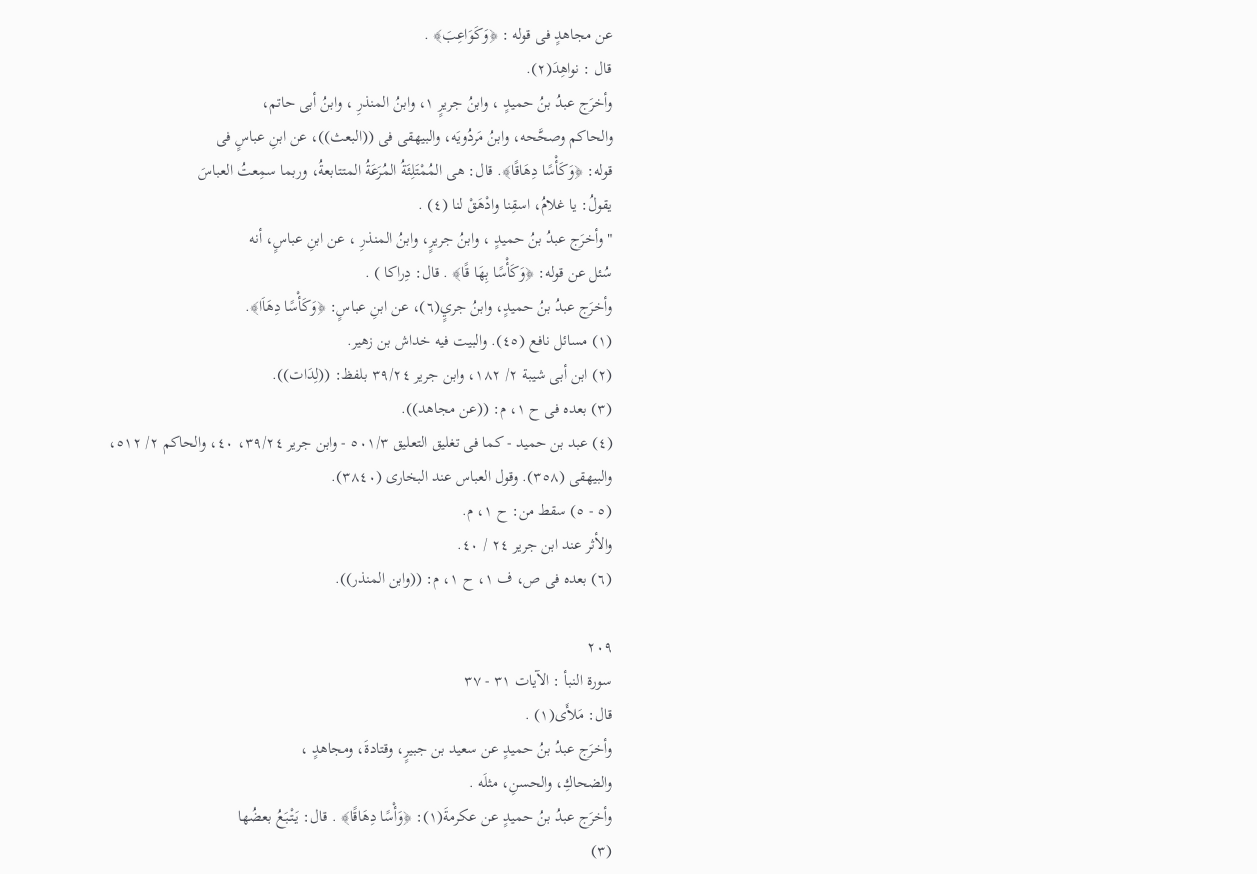عن مجاهدٍ فى قوله : ﴿وَكَوَاعِبَ﴾ .
قال : نواهِدَ(٢).
وأخرَج عبدُ بنُ حميدٍ ، وابنُ جريرٍ ١، وابنُ المنذرِ ، وابنُ أبى حاتم،
والحاكم وصحَّحه، وابنُ مَردُويَه، والبيهقى فى ((البعث))، عن ابنِ عباسٍ فى
قوله: ﴿وَكَأْسًا دِهَاقًا﴾. قال: هى المُمْتَلِئَةُ المُرَعَةُ المتتابعةُ، وربما سمِعتُ العباسَ
يقولُ: يا غلامُ، اسقِنا وادْهَقْ لنا (٤) .
" وأخرَج عبدُ بنُ حميدٍ ، وابنُ جريرٍ، وابنُ المنذرِ ، عن ابنِ عباسٍ، أنه
سُئل عن قوله: ﴿وَكَأْسًا بِهَا قًا﴾ . قال: دِراكا ) .
وأخرَج عبدُ بنُ حميدٍ، وابنُ جريٍ(٦)، عن ابنِ عباسٍ: ﴿وَكَأْسًا دِهَاَا﴾.
(١) مسائل نافع (٤٥). والبيت فيه خداش بن زهير.
(٢) ابن أبى شيبة ٢/ ١٨٢، وابن جرير ٣٩/٢٤ بلفظ: ((لِدَات)).
(٣) بعده فى ح ١، م: ((عن مجاهد)).
(٤) عبد بن حميد - كما فى تغليق التعليق ٥٠١/٣ - وابن جرير ٣٩/٢٤، ٤٠، والحاكم ٢/ ٥١٢،
والبيهقى (٣٥٨). وقول العباس عند البخارى (٣٨٤٠).
(٥ - ٥) سقط من: ح ١، م.
والأثر عند ابن جرير ٢٤ / ٤٠.
(٦) بعده فى ص، ف ١، ح ١، م: ((وابن المنذر)).

٢٠٩
سورة النبأ : الآيات ٣١ - ٣٧
قال: مَلأَى(١) .
وأخرَج عبدُ بنُ حميدٍ عن سعيد بن جبيرٍ، وقتادةَ، ومجاهدٍ ،
والضحاكِ، والحسنِ، مثلَه .
وأخرَج عبدُ بنُ حميدٍ عن عكرمةَ(١): ﴿وَأْسًا دِهَاقًا﴾ . قال: يَتْبَعُ بعضُها
(٣)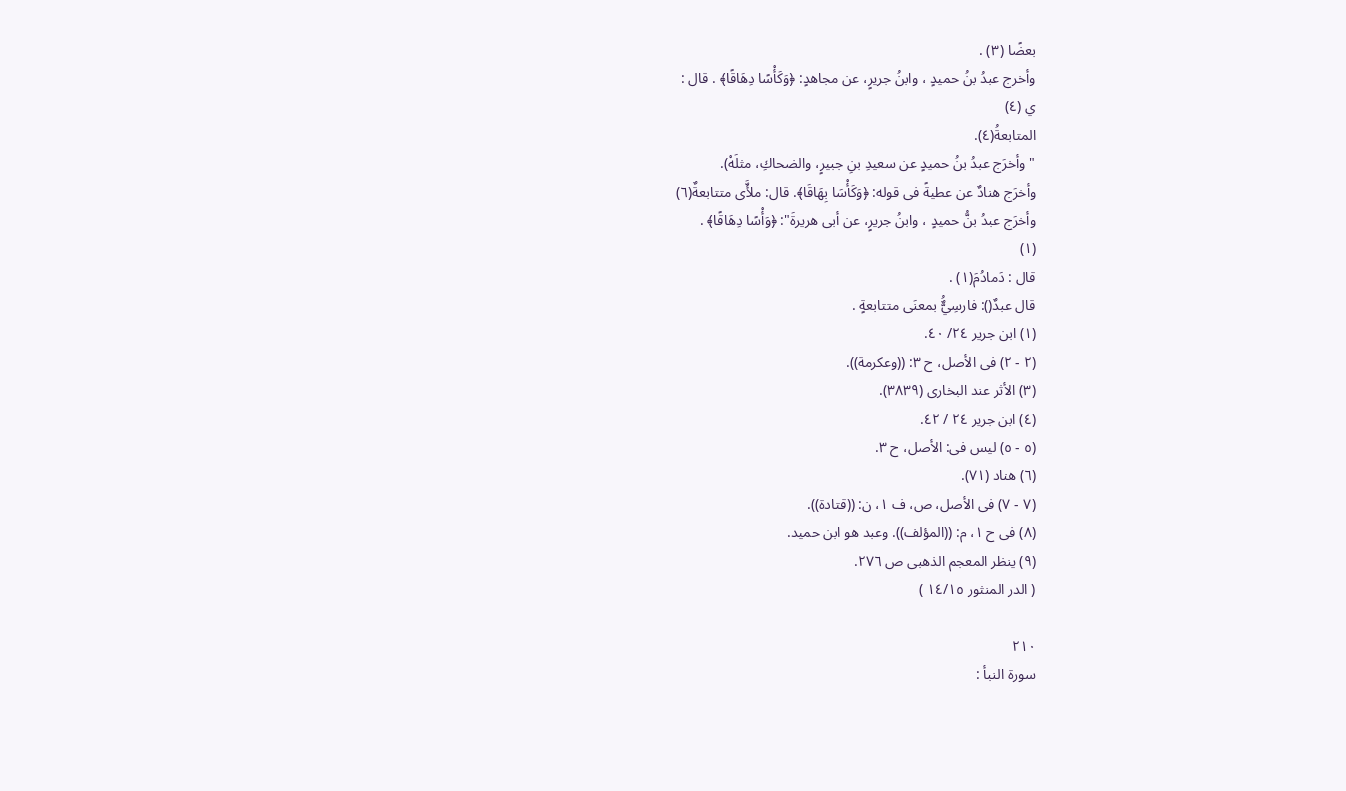بعضًا (٣) .
وأخرج عبدُ بنُ حميدٍ ، وابنُ جريرٍ، عن مجاهدٍ: ﴿وَكَأْسًا دِهَاقًا﴾ . قال :
ي (٤)
المتابعةُ(٤).
" وأخرَج عبدُ بنُ حميدٍ عن سعيدِ بنِ جبيرٍ، والضحاكِ، مثلَهْ).
وأخرَج هنادٌ عن عطيةً فى قوله: ﴿وَكَأْسَا بِهَاقَا﴾. قال: ملأَّى متتابعةٌ(٦)
وأخرَج عبدُ بنُّ حميدٍ ، وابنُ جريرٍ، عن أبى هريرةَ": ﴿وَأْسًا دِهَاقًا﴾ .
(١)
قال : دَمادُمَ(١) .
قال عبدٌ(): فارسِيٌُّ بمعنَى متتابعةٍ .
(١) ابن جرير ٢٤/ ٤٠.
(٢ - ٢) فى الأصل، ح ٣: ((وعكرمة)).
(٣) الأثر عند البخارى (٣٨٣٩).
(٤) ابن جرير ٢٤ / ٤٢.
(٥ - ٥) ليس فى: الأصل، ح ٣.
(٦) هناد (٧١).
(٧ - ٧) فى الأصل، ص، ف ١، ن: ((قتادة)).
(٨) فى ح ١، م: ((المؤلف)). وعبد هو ابن حميد.
(٩) ينظر المعجم الذهبى ص ٢٧٦.
( الدر المنثور ١٤/١٥ )

٢١٠
سورة النبأ :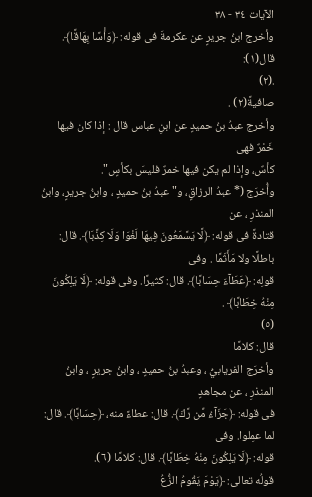الآيات ٣٤ - ٣٨
وأخرج ابنُ جريرٍ عن عكرمةَ فى قوله: ﴿وَأْسًا بِهَاقًا﴾. قال(١):
.(٢)
صافيةً(٢) .
وأخرج عبدُ بنُ حمیدٍ عن ابنِ عباس قال : إذا کان فیھا خَمْرٌ فھی
كأسٌ، وإذا لم يكن فيها خمرٌ فليسَ بكأسٍ".
وأُخرَج (* عبدُ الرزاقٍ، و" عبدُ بنُ حميدٍ ، وابنُ جريرٍ، وابنُ المنذرِ ، عن
قتادةً فى قوله: ﴿لَّا يَسَّمَعُونَ فِيهَا لَغْوَا وَلَا كِذَّبَا﴾. قال: باطلًا ولا مَأَثَمَّا . وفى
قولِه: ﴿عَطَآءَ حِسَابًا﴾. قال: كثيرًا. وفى قوله: ﴿لَا يَلِكُونَ مِنْهُ خِطَابًا﴾ .
(٥)
قال: كلامًا
وأخرَج الفريابيُّ ، وعبدُ بنُ حميدٍ ، وابنُ جريرٍ ، وابنُ المنذرِ ، عن مجاهدٍ
فى قوله: ﴿جَزَآءُ مِّن رَّكَ﴾. قال: عطاءً منه، ﴿حِسَابًا﴾. قال: لما عمِلوا. وفى
قوله: ﴿لَا يَلِكُونَ مِنْهُ خِطَابًا﴾. قال: كلامًا (٦).
قولُه تعالى: ﴿يَوْمَ يَقُومُ الزُّعُ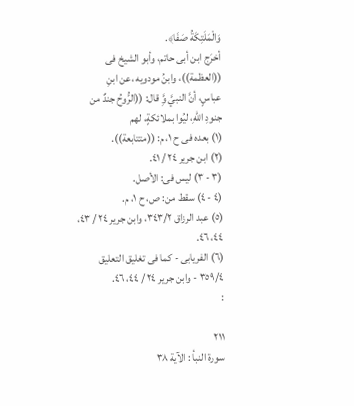وَالْمَلَتِكَةُ صَفَا﴾.
أخرَج ابن أبى حاتم، وأبو الشيخ فى ((العظمة))، وابنُ مودویه ،عن ابنِ
عباسٍ، أنَّ النبيَّ وَِّ قال: ((الرُّوحُ جندٌ من جنودِ اللهِ، ليُوا بملائكةٍ، لهم
(١) بعده فى ح ١، م: ((متتابعة)).
(٢) ابن جرير ٢٤ / ٤١.
(٣ - ٣) ليس فى: الأصل.
(٤ - ٤) سقط من: ص، ح ١، م.
(٥) عبد الرزاق ٣٤٣/٢، وابن جرير ٢٤ / ٤٣، ٤٤، ٤٦.
(٦) الفريابى - كما فى تغليق التعليق ٣٥٩/٤ - وابن جرير ٢٤ / ٤٤، ٤٦.
:

٢١١
سورة النبأ : الآية ٣٨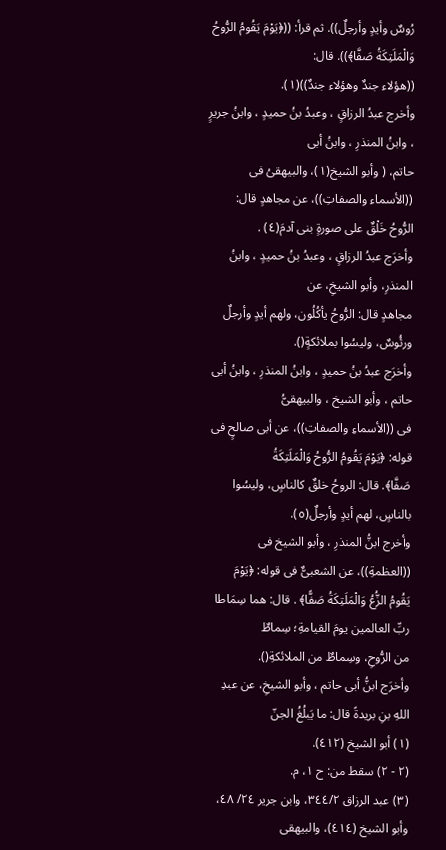رُوسٌ وأيدٍ وأرجلٌ)). ثم قرأ: ((﴿يَوْمَ يَقُومُ الرُّوحُ وَالْمَلَتِكَةُ صَفَّا﴾)). قال:
((هؤلاء جندٌ وهؤلاء جندٌ))(١).
وأخرج عبدُ الرزاقٍ ، وعبدُ بنُ حمیدٍ ، وابنُ جريرٍ ، وابنُ المنذرِ ، وابنُ أبی
حاتم، ( وأبو الشيخ(١)، والبيهقىُ فى ((الأسماء والصفاتِ))، عن مجاهدٍ قال:
الرُّوحُ خَلْقٌ على صورةٍ بنى آدمَ(٤) .
وأخرَج عبدُ الرزاقٍ ، وعبدُ بنُ حميدٍ ، وابنُ المنذرِ، وأبو الشيخِ، عن
مجاهدٍ قال: الرُّوحُ يأكُلُون، ولهم أيدٍ وأرجلٌ ورئُوسٌ، وليسُوا بملائكةٍ().
وأخرَج عبدُ بنُ حميدٍ ، وابنُ المنذرِ ، وابنُ أبى حاتم ، وأبو الشيخ ، والبيهقىُّ
فى ((الأسماءِ والصفاتِ))، عن أبى صالحٍ فى قوله: ﴿يَوْمَ يَقُومُ الرُّوحُ وَالْمَلَتِكَةُ
صَفَّا﴾. قال: الروحُ خلقٌ كالناسٍ، وليسُوا بالناسٍ، لهم أيدٍ وأرجلٌ(٥).
وأخرج ابنُّ المنذرِ ، وأبو الشيخ فى ((العظمةِ))، عن الشعبىٌّ فى قوله: ﴿یَوْمَ
يَقُومُ الزُّعُ وَالْمَلَتِكَةُ صَفًّا﴾ . قال: هما سِمَاطا ربِّ العالمين يومَ القيامةِ؛ سِماطٌ
من الرُّوحِ، وسِماطٌ من الملائكةِ().
وأخرَج ابنُّ أبى حاتم ، وأبو الشيخِ، عن عبدِ اللهِ بنِ بريدةً قال: ما يَبلُغُ الجنّ
(١) أبو الشيخ (٤١٢).
(٢ - ٢) سقط من: ح ١، م.
(٣) عبد الرزاق ٣٤٤/٢، وابن جرير ٢٤/ ٤٨، وأبو الشيخ (٤١٤)، والبيهقى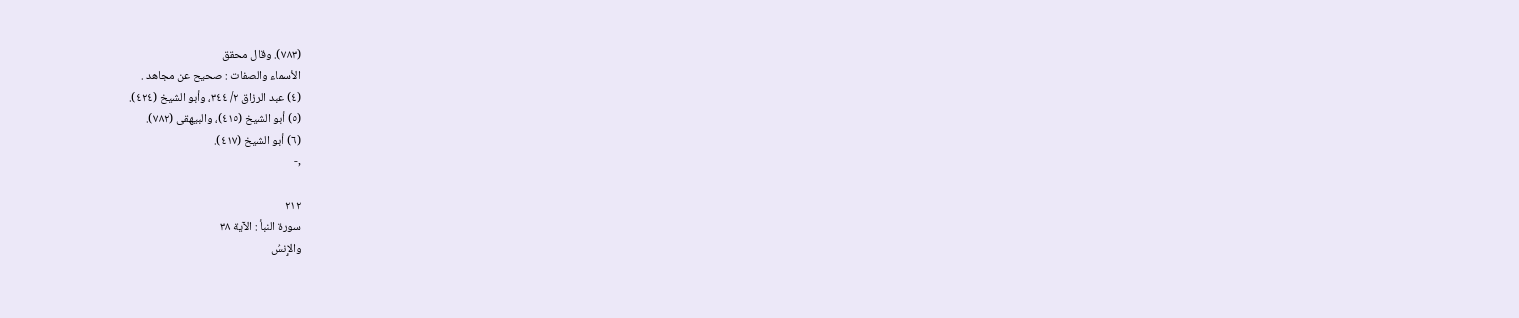(٧٨٣). وقال محقق
الأسماء والصفات : صحیح عن مجاهد .
(٤) عبد الرزاق ٢/ ٣٤٤، وأبو الشيخ (٤٢٤).
(٥) أبو الشيخ (٤١٥)، والبيهقى (٧٨٢).
(٦) أبو الشيخ (٤١٧).
,-

٢١٢
سورة النبأ : الآية ٣٨
والإِنسُ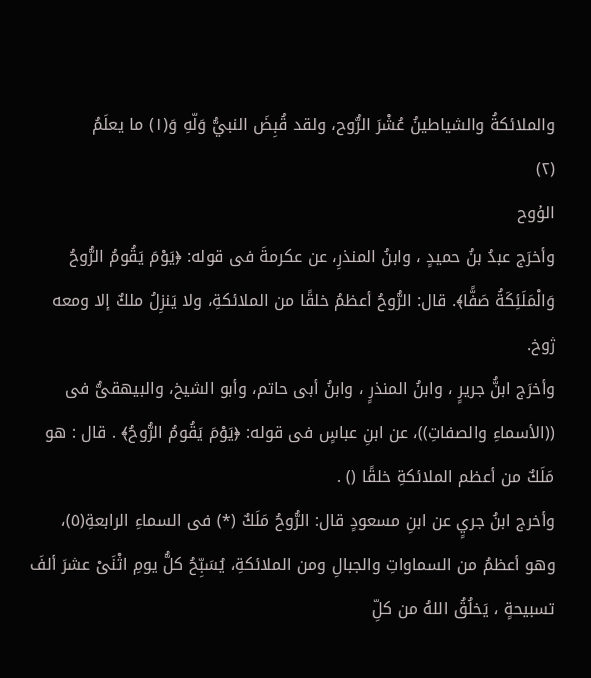والملائكةُ والشياطينُ عُشْرَ الرُّوح، ولقد قُبِضَ النبيُّ وَلّهِ وَ(١) ما يعلَمُ
(٢)
الۇوح
وأخرَج عبدُ بنُ حميدٍ ، وابنُ المنذرِ، عن عكرمةَ فى قوله: ﴿يَوْمَ يَقُومُ الرُّوحُ
وَالْمَلَئِكَةُ صَفًّا﴾. قال: الرُّوحُ أعظمُ خلقًا من الملائكةِ، ولا يَنزِلُ ملكٌ إلا ومعه
ژوخ.
وأخرَج ابنُّ جريرٍ ، وابنُ المنذرٍ ، وابنُ أبى حاتم، وأبو الشيخ، والبيهقىُّ فى
((الأسماءِ والصفاتِ))، عن ابنِ عباسٍ فى قوله: ﴿يَوْمَ يَقُومُ الرُّوحُ﴾ . قال : هو
مَلَكٌ من أعظم الملائكةِ خلقًا () .
وأخرج ابنُ جريٍ عن ابنِ مسعودٍ قال: الرُّوحُ مَلَكٌ (*) فى السماءِ الرابعةِ(٥)،
وهو أعظمُ من السماواتِ والجبالِ ومن الملائكةِ، يُسَبِّحُ كلُّ يومِ اثْنَىْ عشرَ ألفَ
تسبيحةٍ ، يَخلُقُ اللهُ من كلِّ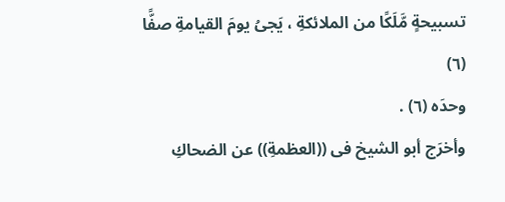تسبيحةٍ مَّلَكًا من الملائكةِ ، يَجىُ يومَ القيامةِ صفًّا
(٦)
وحدَه (٦) .
وأخرَج أبو الشيخ فى ((العظمةِ)) عن الضحاكِ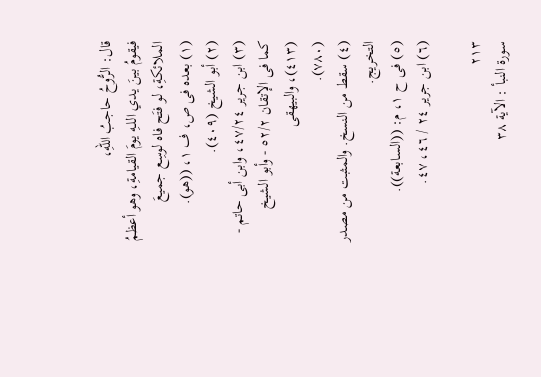قال: الرُّوحُ حاجبُ اللهِ،
فيقومُ بينَ يدي اللـهِ يومَ القيامةِ، وهو أعظمُ الملائكةِ، لو فتَح فاه لوسِع جميعَ
(١) بعده فى ص، ف ١، ((هو).
(٢) أبو الشيخ (٤٠٩).
(٣) ابن جرير ٤٧/٢٤، وابن أبى حاتم - كما فى الإتقان ٥٢/٢ - وأبو الشيخ (٤١٣)، والبيهقى
(٧٨٠).
(٤) سقط من النسخ. والمثبت من مصدر التخريج.
(٥) فى ح ١، م: ((السابعة)).
(٦) ابن جرير ٢٤ / ٤٦، ٤٧.

٢١٣
سورة النبأ : الآية ٣٨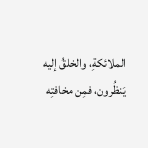الملائكةِ، والخلقُ إليه يَنظُرون، فمِن مخافتِه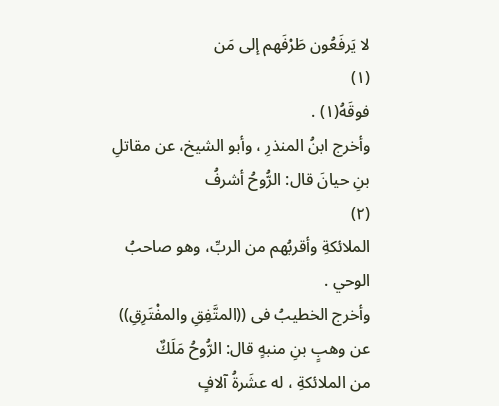لا يَرفَعُون طَرْفَهم إلى مَن
(١)
فوقَهُ(١) .
وأخرج ابنُ المنذرِ ، وأبو الشيخ، عن مقاتلِ بنِ حيانَ قال: الرُّوحُ أشرفُ
(٢)
الملائكةِ وأقربُهم من الربِّ، وهو صاحبُ الوحي .
وأخرج الخطيبُ فى ((المتَّفِقِ والمفْتَرِقِ)) عن وهبٍ بنِ منبهٍ قال: الرُّوحُ مَلَكٌ
من الملائكةِ ، له عشَرةُ آلافٍ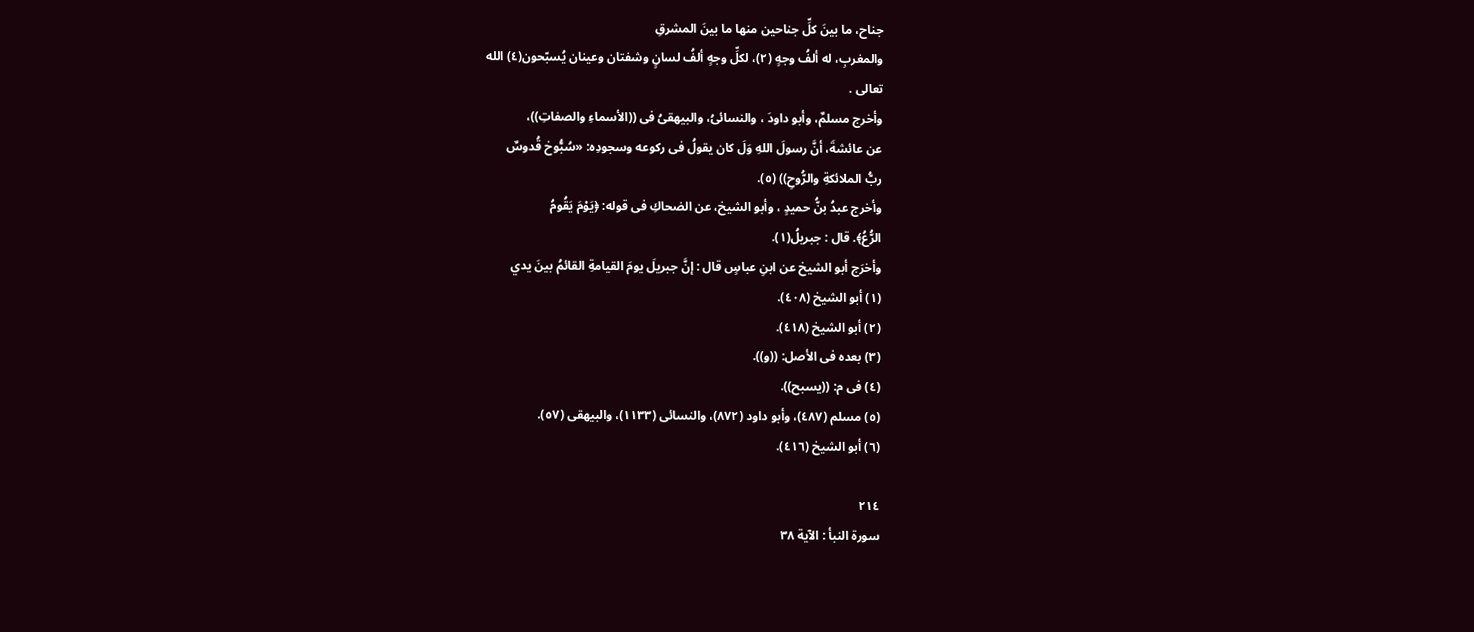جناح، ما بينَ كلِّ جناحين منها ما بينَ المشرقِ
والمغربِ، له ألفُ وجهٍ (٢)، لكلِّ وجهٍ ألفُ لسانٍ وشفتان وعينان يُسبّحون(٤) الله
تعالی .
وأخرج مسلمٌ، وأبو داودَ ، والنسائىُ، والبيهقىُ فى ((الأسماءِ والصفاتِ))،
عن عائشةَ، أنَّ رسولَ اللهِ وَلَ كان يقولُ فى ركوعه وسجودِه: «سُبُّوخ قُدوسٌ
ربُّ الملائكةِ والرُّوحِ)) (٥).
وأخرج عبدُ بنُّ حميدٍ ، وأبو الشيخ، عن الضحاكِ فى قوله: ﴿يَوْمَ يَقُومُ
الرُّعُ﴾. قال : جبريلُ(١).
وأخرَج أبو الشيخ عن ابنِ عباسٍ قال : إنَّ جبريلَ يومَ القيامةِ القائمُ بينَ يدي
(١) أبو الشيخ (٤٠٨).
(٢) أبو الشيخ (٤١٨).
(٣) بعده فى الأصل: ((و)).
(٤) فى م: ((يسبح)).
(٥) مسلم (٤٨٧)، وأبو داود (٨٧٢)، والنسائى (١١٣٣)، والبيهقى (٥٧).
(٦) أبو الشيخ (٤١٦).

٢١٤
سورة النبأ : الآية ٣٨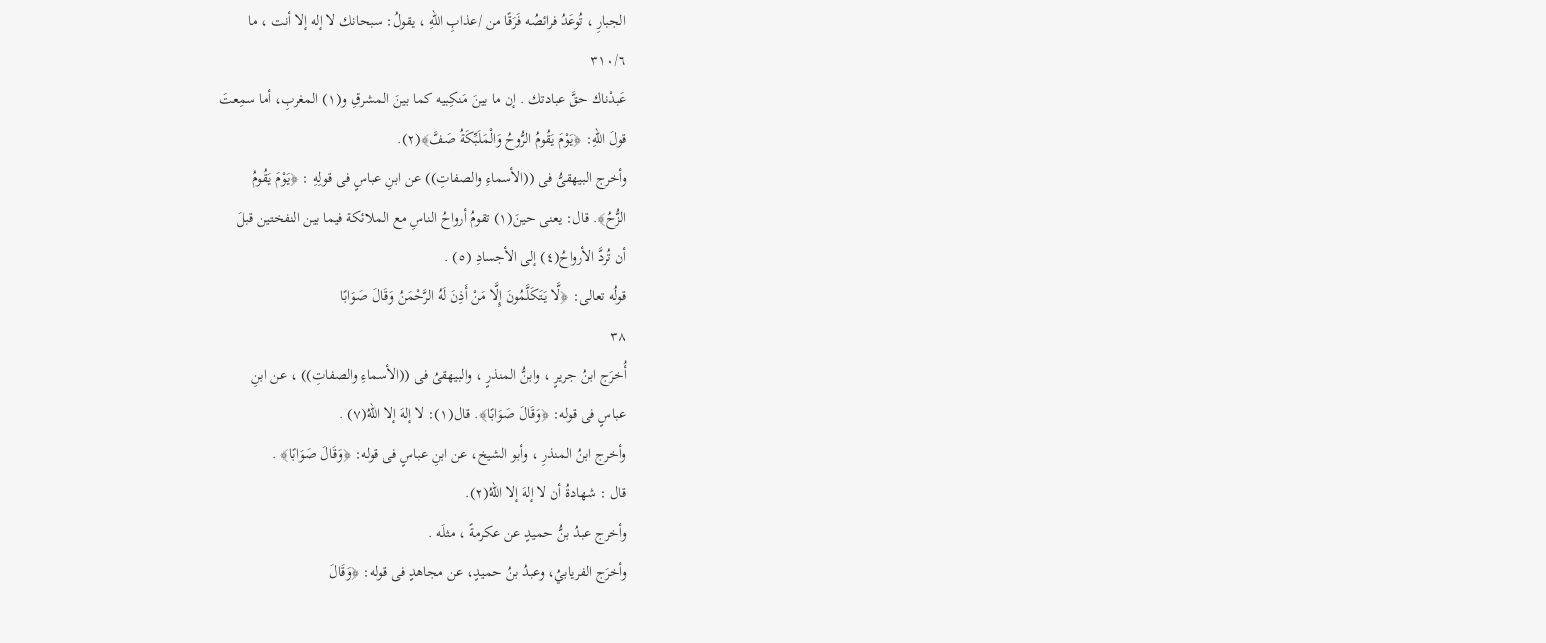الجبارِ ، تُوعَدُ فرائصُه فَرَقًا من /عذابِ اللهِ ، يقولُ: سبحانك لا إله إلا أنت ، ما
٣١٠/٦
عَبدْناك حقَّ عبادتك . إن ما بينَ مَنكِبيه كما بينَ المشرقِ و(١) المغربِ، أما سمِعتَ
قولَ اللهِ: ﴿يَوْمَ يَقُومُ الرُّوحُ وَالْمَلَبِّكَةُ صَفَّ﴾(٢).
وأخرج البيهقىُّ فى ((الأسماءِ والصفاتِ)) عن ابنِ عباسٍ فى قولِهِ : ﴿يَوْمَ يَقُومُ
الزُّحُ﴾. قال: يعنى حينَ(١) تقومُ أرواحُ الناسِ مع الملائكة فيما بين النفختين قبلَ
أن تُردَّ الأرواحُ(٤) إلى الأجسادِ (٥) .
قولُه تعالى: ﴿لَّا يَتَكَلَّمُونَ إِلَّا مَنْ أَذِنَ لَهُ الرَّحْمَنُ وَقَالَ صَوَابًا
٣٨
أُخرَج ابنُ جريرٍ ، وابنُّ المنذرٍ ، والبيهقىُ فى ((الأسماءِ والصفاتِ)) ، عن ابنِ
عباسٍ فى قوله: ﴿وَقَالَ صَوَابًا﴾. قال(١): لا إلهَ إلا اللهُ(٧) .
وأخرج ابنُ المنذرِ ، وأبو الشيخ، عن ابنِ عباسٍ فى قوله: ﴿وَقَالَ صَوَابًا﴾ .
قال : شهادةُ أن لا إلهَ إلا اللهُ(٢).
وأخرج عبدُ بنُّ حميدٍ عن عكرمةً ، مثلَه .
وأخرَج الفريابيُ، وعبدُ بنُ حميدٍ، عن مجاهدٍ فى قوله: ﴿وَقَالَ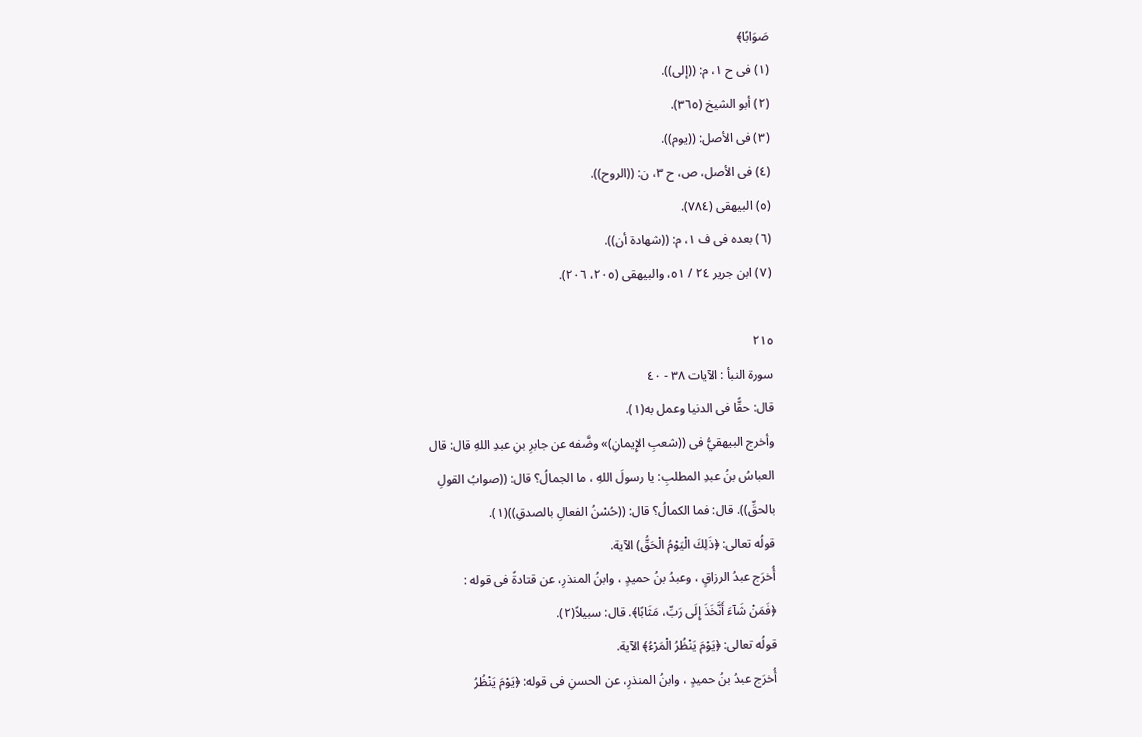صَوَابًا﴾
(١) فى ح ١، م: ((إلى)).
(٢) أبو الشيخ (٣٦٥).
(٣) فى الأصل: ((يوم)).
(٤) فى الأصل، ص، ح ٣، ن: ((الروح)).
(٥) البيهقى (٧٨٤).
(٦) بعده فى ف ١، م: ((شهادة أن)).
(٧) ابن جرير ٢٤ / ٥١، والبيهقى (٢٠٥، ٢٠٦).

٢١٥
سورة النبأ : الآيات ٣٨ - ٤٠
قال: حقًّا فى الدنيا وعمل به(١).
وأخرج البيهقيُّ فى ((شعبِ الإِيمانِ)» وضَّفه عن جابرِ بنِ عبدِ اللهِ قال: قال
العباسُ بنُ عبدِ المطلبِ: يا رسولَ اللهِ ، ما الجمالُ؟ قال: ((صوابُ القولِ
بالحقِّ)). قال: فما الكمالُ؟ قال: ((حُسْنُ الفعالِ بالصدقِ))(١).
قولُه تعالى: ﴿ذَلِكَ الْيَوْمُ الْحَقُّ) الآية.
أُخرَج عبدُ الرزاقٍ ، وعبدُ بنُ حميدٍ ، وابنُ المنذرِ، عن قتادةً فى قوله :
﴿فَمَنْ شَآءَ أَنَّخَذَ إِلَى رَبِّ، مَثَابًا﴾. قال: سبيلاً(٢).
قولُه تعالى: ﴿يَوْمَ يَنْظُرُ الْمَرْءُ﴾ الآية.
أُخرَج عبدُ بنُ حميدٍ ، وابنُ المنذرِ، عن الحسنِ فى قوله: ﴿يَوْمَ يَنْظُرُ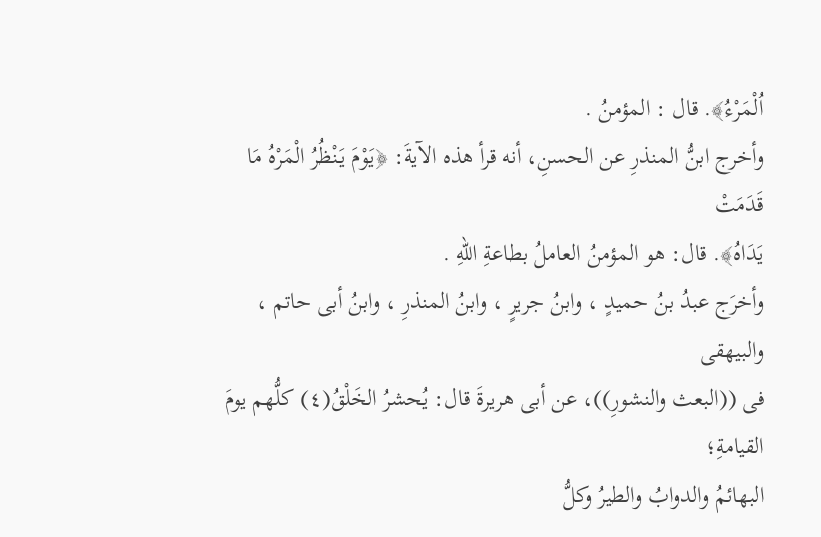اُلْمَرْءُ﴾. قال : المؤمنُ .
وأخرج ابنُّ المنذرِ عن الحسنِ، أنه قرأ هذه الآيةَ: ﴿يَوْمَ يَنْظُرُ الْمَرْهُ مَا قَدَمَتْ
يَدَاهُ﴾. قال: هو المؤمنُ العاملُ بطاعةِ اللهِ .
وأخرَج عبدُ بنُ حميدٍ ، وابنُ جريرٍ ، وابنُ المنذرِ ، وابنُ أبى حاتم ، والبيهقى
فى ((البعث والنشورِ))، عن أبى هريرةَ قال: يُحشرُ الخَلْقُ(٤) كلُّهم يومَ القيامةِ؛
البهائمُ والدوابُ والطيرُ وكلُّ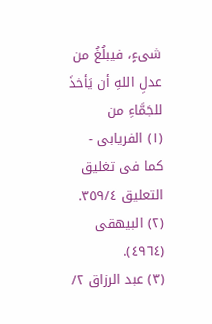شىءٍ، فيبلُغُ من عدلِ اللهِ أن يَأخذَ للجَمَّاءِ من
(١) الفريابى - كما فى تغليق التعليق ٣٥٩/٤.
(٢) البيهقى (٤٩٦٤).
(٣) عبد الرزاق ٢/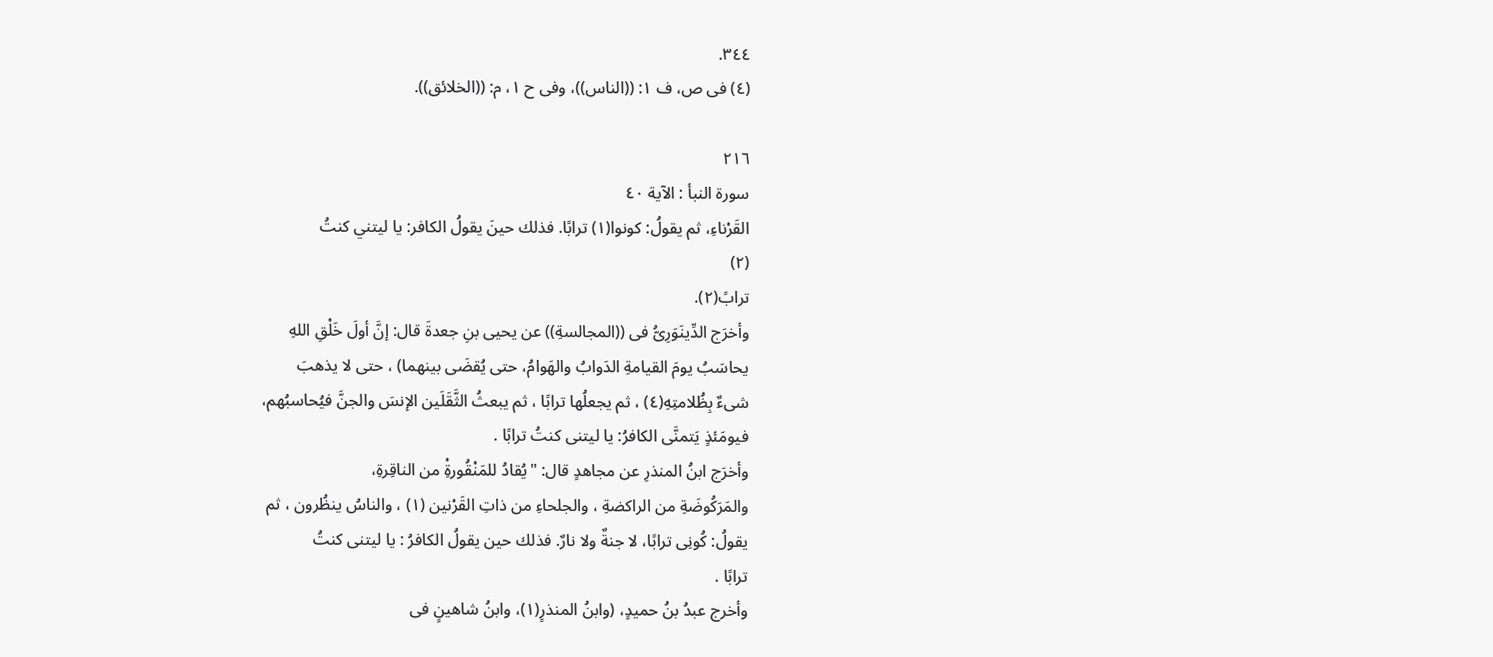٣٤٤.
(٤) فى ص، ف ١: ((الناس))، وفى ح ١، م: ((الخلائق)).

٢١٦
سورة النبأ : الآية ٤٠
القَرْناءِ، ثم يقولُ: كونوا(١) ترابًا. فذلك حينَ يقولُ الكافر: يا ليتني كنتُ
(٢)
ترابً(٢).
وأخرَج الدِّينَوَرِىُّ فى ((المجالسةِ)) عن يحيى بنِ جعدةَ قال: إنَّ أولَ خَلْقِ اللهِ
يحاسَبُ يومَ القيامةِ الدَوابُ والهَوامُ، حتى يُقضَى بينهما) ، حتى لا يذهبَ
شىءٌ بِظُلامتِهِ(٤) ، ثم يجعلُها ترابًا ، ثم يبعثُ الثَّقَلَين الإنسَ والجنَّ فيُحاسبُهم،
فيومَئذٍ يَتمنَّى الكافرُ: يا ليتنى كنتُ ترابًا .
وأخرَج ابنُ المنذرِ عن مجاهدٍ قال: "يُقادُ للمَنْقُورةِْ من الناقِرةِ،
والمَرَكُوضَةِ من الراكضةِ ، والجلحاءِ من ذاتِ القَرْنين (١) ، والناسُ ينظُرون ، ثم
يقولُ: كُونِى ترابًا، لا جنةٌ ولا نارٌ. فذلك حين يقولُ الكافرُ : يا ليتنى كنتُ
ترابًا .
وأخرج عبدُ بنُ حميدٍ، (وابنُ المنذرٍ(١)، وابنُ شاهينٍ فى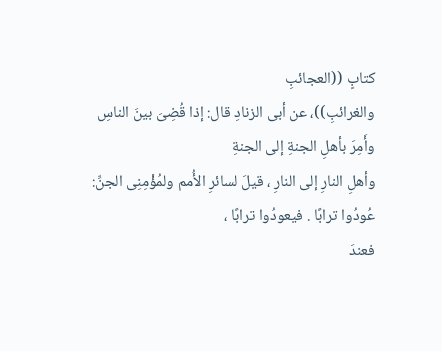كتابٍ ((العجائبِ
والغرائبِ))، عن أبى الزنادِ قال: إذا قُضِىَ بينَ الناسِ وأَمِرَ بأهلِ الجنةِ إلى الجنةِ
وأهلِ النارِ إلى النارِ ، قيلَ لسائرِ الأُمم ولمُؤْمِنِى الجنِّ: عُودُوا ترابًا . فيعودُوا ترابًا ،
فعندَ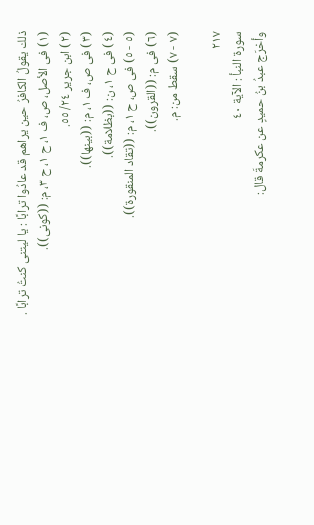ذلك يقولُ الكافرُ حين يراهم قد عادُوا ترابًا : يا ليتنى كنتُ ترابًا .
(١) فى الأصل، ص، ف ١، ح ١، ح ٣، م: ((كونى)).
(٢) ابن جرير ٢٤/ ٥٥.
(٣) فى ص، ف ١، م: ((بينها)).
(٤) فى ح ١، ن: ((بظلامة)).
(٥ - ٥) فى ص، ح ١، م: ((تقاد المنقورة)).
(٦) فى م: ((القرون)).
(٧ - ٧) سقط من: م.

٢١٧
سورة النبأ : الآية ٤٠
وأخرَج عبدُ بنُ حميدٍ عن عكرمةَ قال: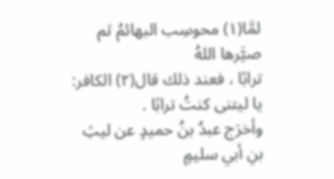لمَّا(١) محوسِب البهائمُ ثم صيَّرها اللهُ
ترابًا ، فعند ذلك قال(٢) الكافر: يا ليتنى كنتُ ترابًا .
وأخرَج عبدُ بنُ حميدٍ عن ليثِ بنِ أبي سليمٍ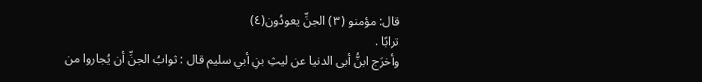قال: مؤمنو (٣) الجنِّ يعودُون(٤)
ترابًا .
وأخرَج ابنُّ أبى الدنيا عن ليثِ بنِ أبي سليم قال : ثوابُ الجنِّ أن يُجاروا من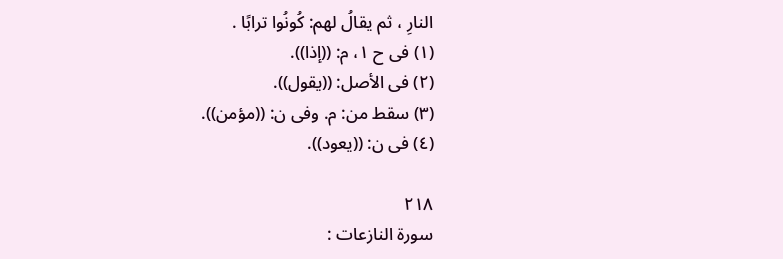النارِ ، ثم يقالُ لهم: كُونُوا ترابًا .
(١) فى ح ١، م: ((إذا)).
(٢) فى الأصل: ((يقول)).
(٣) سقط من: م. وفى ن: ((مؤمن)).
(٤) فى ن: ((يعود)).

٢١٨
سورة النازعات :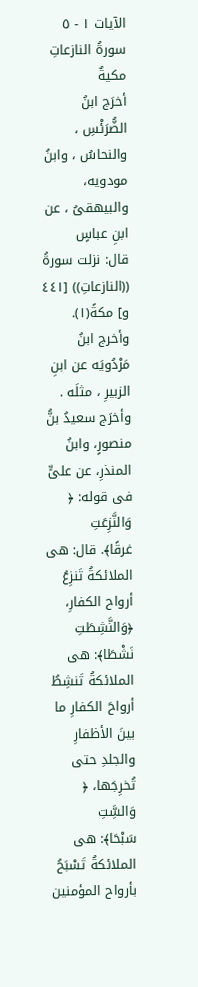الآيات ١ - ٥
سورةُ النازعاتِ
مكيةٌ
أخرَج ابنُ الضُّرَئْسِ ، والنحاسُ ، وابنُ مودویه، والبيهقىُ ، عن ابنِ عباسٍ
قال: نزلت سورةُ ((النازعاتِ)) [٤٤١ و] مكةً(١).
وأخرج ابنُ مَرْدُويَه عن ابنِ الزبيرِ ، مثلَه .
وأخرَج سعيدُ بنُّ منصورٍ، وابنُ المنذرِ، عن علىٍّ فى قوله: ﴿ وَالنَّزِعَتِ
غرقًا﴾. قال: هى الملائكةُ تَنزِعُ أرواح الكفارِ، ﴿وَالنَّشِطَتِ نَشْطَا﴾: هى
الملائكةُ تَنشِطُ أرواحَ الكفارِ ما بينَ الأظفارِ والجلدِ حتى تُخرِجَها، ﴿ وَالسَِّتِ
سَبْحَا﴾: هى الملائكةُ تَسْبَحُ بأرواح المؤمنين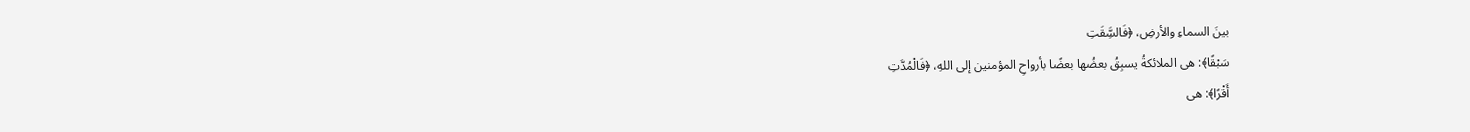بينَ السماءِ والأرضِ، ﴿فَالسَِّقَتِ
سَبْقًا﴾: هى الملائكةُ يسبِقُ بعضُها بعضًا بأرواحِ المؤمنين إلى اللهِ، ﴿فَالْمُدَّتِ
أَقْرًا﴾: هى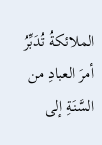الملائكةُ تُدَبِّرُ أمرَ العبادِ من السَّنَةِ إلى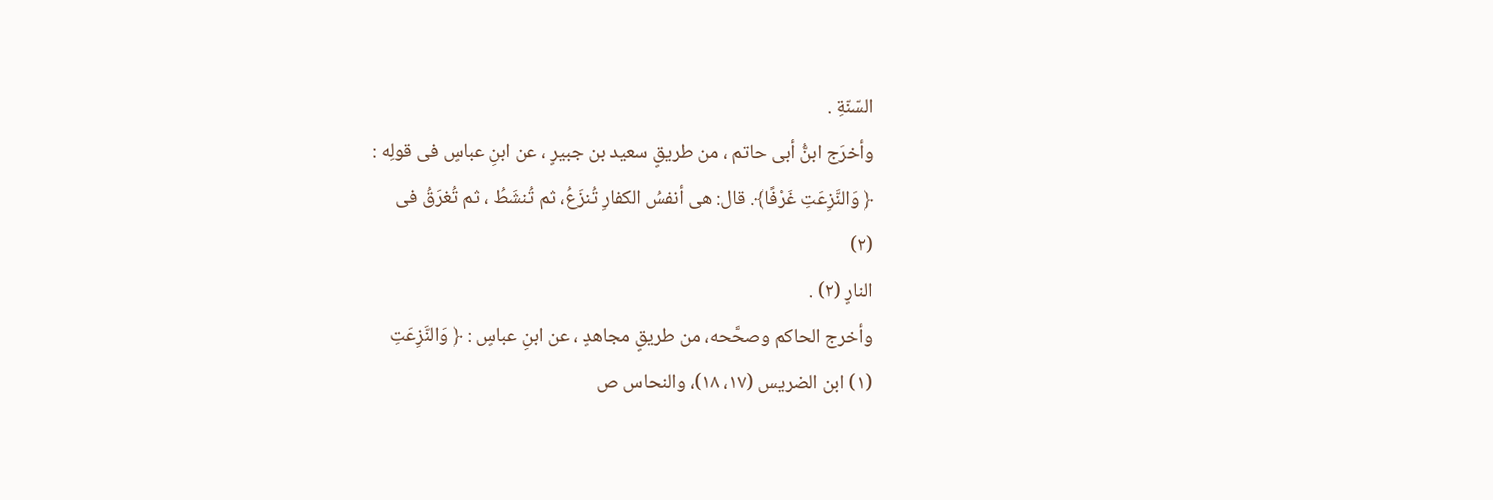السّنّةِ .
وأخرَج ابنُّ أبى حاتم ، من طريقٍ سعيد بن جبيرٍ ، عن ابنِ عباسٍ فى قولِه :
﴿ وَالنَّزِعَتِ غَرْفًا﴾. قال: هى أنفسُ الكفارِ تُنزَعُ، ثم تُنشَطُ ، ثم تُغرَقُ فى
(٢)
النارٍ (٢) .
وأخرج الحاكم وصحَّحه، من طريقٍ مجاهدٍ ، عن ابنِ عباسٍ : ﴿ وَالنَّزِعَتِ
(١) ابن الضريس (١٧، ١٨)، والنحاس ص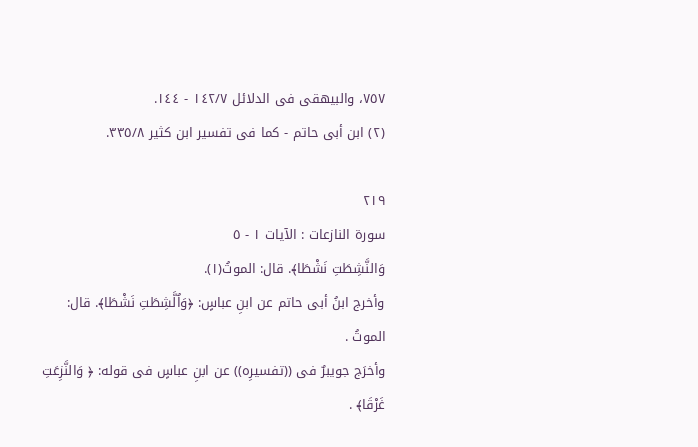٧٥٧، والبيهقى فى الدلائل ١٤٢/٧ - ١٤٤.
(٢) ابن أبى حاتم - كما فى تفسير ابن كثير ٣٣٥/٨.

٢١٩
سورة النازعات : الآيات ١ - ٥
وَالنَّشِطَتِ نَشْطَا﴾. قال: الموتُ(١).
وأخرج ابنُ أبى حاتم عن ابنِ عباسٍ: ﴿وَاُلَّشِطَتِ نَشْطَا﴾. قال:
الموتُ .
وأخرَج جويبرٌ فى ((تفسيرِه)) عن ابنِ عباسٍ فى قوله: ﴿ وَالنَّزِعَتِ غَرْقَا﴾ .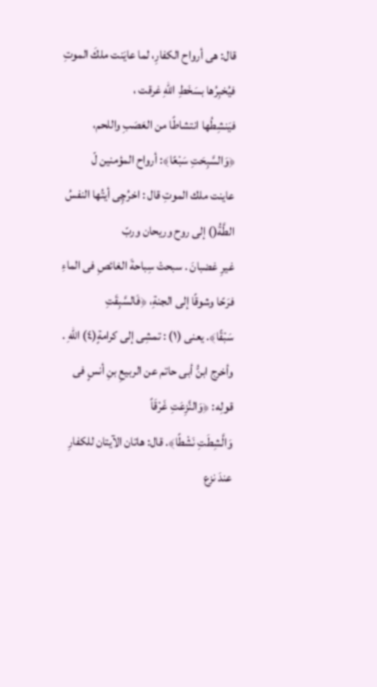قال: هى أرواح الكفارِ، لما عايَنت ملكَ الموتِ فيُخبِرُها بسَخَطِ اللهِ غرقت ،
فيَنشِطُها انتشاطًا من العَصَبِ واللحم، ﴿وَالسَّبِحَتِ سَبْعًا﴾: أرواح المؤمنين لّ
عاینت ملك الموتِ قال : اخرُچِی أيتُها النفسُ الطَّةُ() إلی روح وريحان وربّ
غيرِ غضبانَ . سبحتْ سِباحةَ الغائصِ فى الماءِ فرَحًا وشوقًا إلى الجنةِ، ﴿فَالسَّبِقَتِ
سَبْقًا﴾. يعنى (١) : تمشِى إلى كرامةٍ(٤) اللهِ .
وأخرج ابنُّ أبى حاتم عن الربيعِ بنِ أنسٍ فى قولِه: ﴿وَالنَّزِعَتِ غَرْقَاً
وَالَّشِطَتِ نَشْطًا﴾. قال: هاتان الآيتان للكفارِ عندَ نزع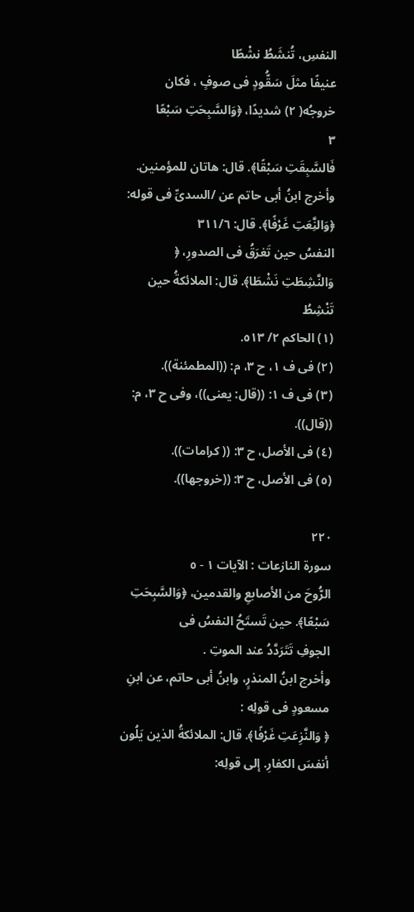النفسِ، تُنشَطُ نشْطًا
عنيفًا مثلَ سَقُّودٍ فى صوفٍ ، فكان خروجُه( ٢) شديدًا، ﴿وَالسَّبِحَتِ سَبْعًا
٣
فَالسَّبِقَتِ سَبْقًا﴾. قال: هاتان للمؤمنين.
وأخرج ابنُ أبى حاتم عن /السدىِّ فى قوله: ﴿وَالنَِّعَتِ غَرْفًا﴾. قال: ٣١١/٦
النفسُ حين تَغرَقُ فى الصدورِ، ﴿ وَالنَّشِطَتِ نَشْطَا﴾. قال: الملائكةُ حين تَنْشِطُ
(١) الحاكم ٢/ ٥١٣.
(٢) فى ف ١، ح ٣، م: ((المطمئنة)).
(٣) فى ف ١: ((قال: يعنى))، وفى ح ٣، م: ((قال)).
(٤) فى الأصل، ح ٣: (( كرامات)).
(٥) فى الأصل، ح ٣: ((خروجها)).

٢٢٠
سورة النازعات : الآيات ١ - ٥
الرُّوحَ من الأصابعِ والقدمين، ﴿وَالسَّبِحَتِ سَبْعًا﴾. حين تَستَحُ النفسُ فى
الجوفِ تَتَرَدَّدُ عند الموتِ .
وأخرج ابنُ المنذرٍ، وابنُ أبى حاتم، عن ابنِ مسعودٍ فى قولِه :
﴿ وَالنَّزِعَتِ غَرْفًا﴾. قال: الملائكةُ الذين يَلُون أنفسَ الكفارِ. إلى قولِه: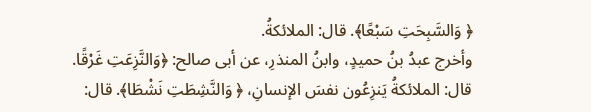﴿ وَالسَّبِحَتِ سَبْعًا﴾. قال: الملائكةُ.
وأخرج عبدُ بنُ حميدٍ، وابنُ المنذرِ، عن أبى صالح: ﴿وَالنَّزِعَتِ غَرْقًا.
قال: الملائكةُ يَنزِعُون نفسَ الإنسانِ، ﴿ وَالنَّشِطَتِ نَشْطَا﴾. قال: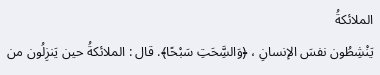الملائكةُ
يَنْشِطُون نفسَ الإنسانِ ، ﴿وَالسَِّحَتِ سَبْحًا﴾. قال : الملائكةُ حین یَنزِلُون من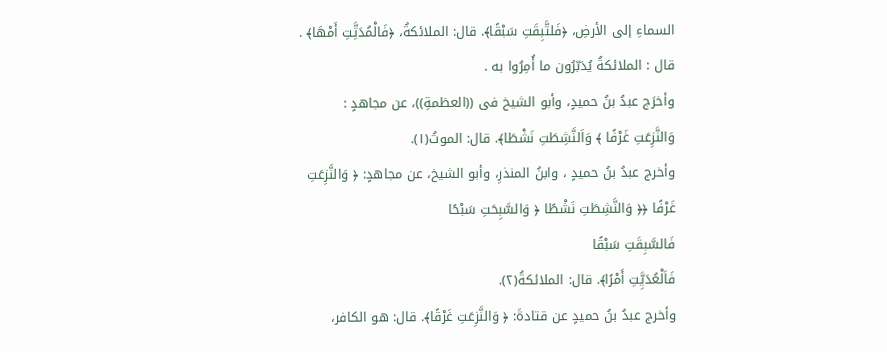السماءِ إلى الأرضِ، ﴿فَلتَّبِقَتِ سَبْقًا﴾. قال: الملائكةُ، ﴿فَالْمُدَتَِّتِ أَمْهَا﴾ .
قال : الملائكةُ يُدَبّرُون ما أُمِرُوا به .
وأخرَج عبدُ بنُ حميدٍ، وأبو الشيخ فى ((العظمةِ))، عن مجاهدٍ :
وَالنَّزِعَتِ غَرْفًا ﴾ وَاَلنَّشِطَتِ نَشْطَا﴾. قال: الموتُ(١).
وأخرج عبدُ بنُ حميدٍ ، وابنُ المنذرِ، وأبو الشيخ، عن مجاهدٍ: ﴿ وَالنَّزِعَتِ
غَرْفًا ﴿﴿ وَالنَّشِطَتِ نَشْطًا ﴿ وَالسَّبِحَتِ سَبْحًا
فَالسَّبِقَتِ سَبْقًا
فَاَلْعُدَيَِّتِ أَمْرًا﴾. قال: الملائكةُ(٢).
وأخرج عبدُ بنُ حميدٍ عن قتادةَ: ﴿ وَالنَّزِعَتِ غَرْقًا﴾. قال: هو الكافر،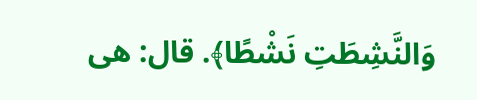وَالنَّشِطَتِ نَشْطًا﴾. قال: هى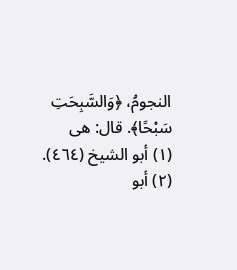النجومُ، ﴿وَالسَّبِحَتِ سَبْحًا﴾. قال: هى
(١) أبو الشيخ (٤٦٤).
(٢) أبو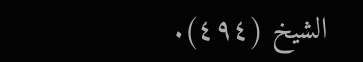الشيخ (٤٩٤).